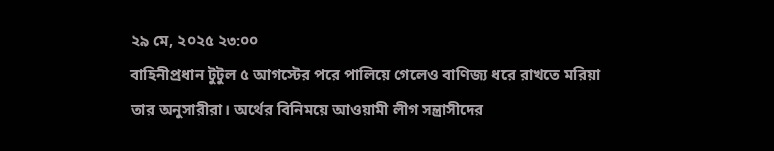২৯ মে, ২০২৫ ২৩:০০
বাহিনীপ্রধান টুটুল ৫ আগস্টের পরে পালিয়ে গেলেও বাণিজ্য ধরে রাখতে মরিয়া তার অনুসারীরা। অর্থের বিনিময়ে আওয়ামী লীগ সন্ত্রাসীদের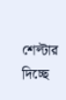শেল্টার দিচ্ছে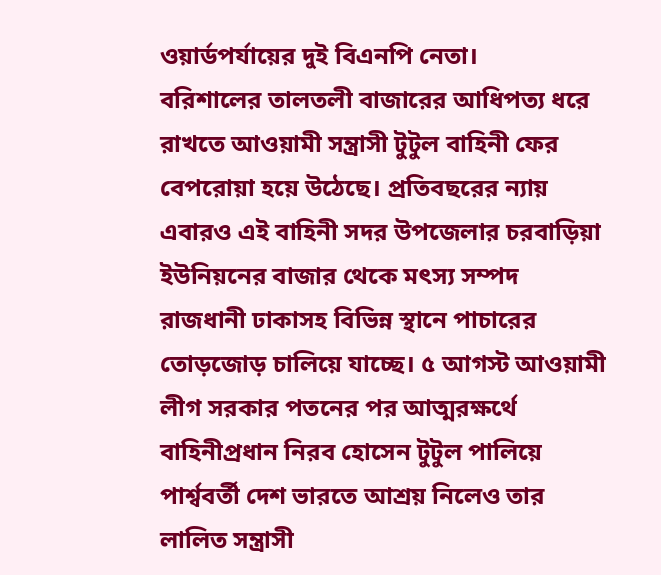ওয়ার্ডপর্যায়ের দুই বিএনপি নেতা।
বরিশালের তালতলী বাজারের আধিপত্য ধরে রাখতে আওয়ামী সন্ত্রাসী টুটুল বাহিনী ফের বেপরোয়া হয়ে উঠেছে। প্রতিবছরের ন্যায় এবারও এই বাহিনী সদর উপজেলার চরবাড়িয়া ইউনিয়নের বাজার থেকে মৎস্য সম্পদ রাজধানী ঢাকাসহ বিভিন্ন স্থানে পাচারের তোড়জোড় চালিয়ে যাচ্ছে। ৫ আগস্ট আওয়ামী লীগ সরকার পতনের পর আত্মরক্ষর্থে বাহিনীপ্রধান নিরব হোসেন টুটুল পালিয়ে পার্শ্ববর্তী দেশ ভারতে আশ্রয় নিলেও তার লালিত সন্ত্রাসী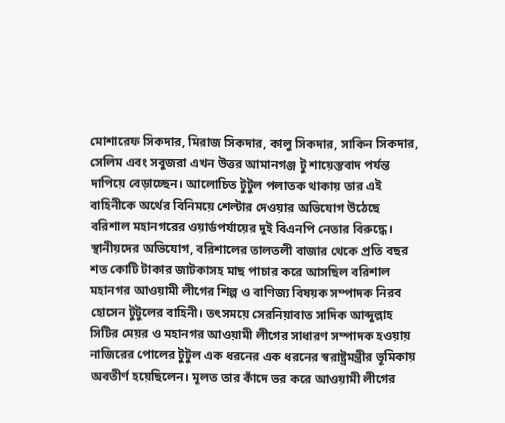মোশারেফ সিকদার, মিরাজ সিকদার, কালু সিকদার, সাকিন সিকদার, সেলিম এবং সবুজরা এখন উত্তর আমানগঞ্জ টু শায়েস্তবাদ পর্যন্ত দাপিয়ে বেড়াচ্ছেন। আলোচিত টুটুল পলাতক থাকায় তার এই বাহিনীকে অর্থের বিনিময়ে শেল্টার দেওয়ার অভিযোগ উঠেছে বরিশাল মহানগরের ওয়ার্ডপর্যায়ের দুই বিএনপি নেতার বিরুদ্ধে।
স্থানীয়দের অভিযোগ, বরিশালের তালতলী বাজার থেকে প্রতি বছর শত কোটি টাকার জাটকাসহ মাছ পাচার করে আসছিল বরিশাল মহানগর আওয়ামী লীগের শিল্প ও বাণিজ্য বিষয়ক সম্পাদক নিরব হোসেন টুটুলের বাহিনী। তৎসময়ে সেরনিয়াবাত সাদিক আব্দুল্লাহ সিটির মেয়র ও মহানগর আওয়ামী লীগের সাধারণ সম্পাদক হওয়ায় নাজিরের পোলের টুটুল এক ধরনের এক ধরনের স্বরাষ্ট্রমন্ত্রীর ভূমিকায় অবতীর্ণ হয়েছিলেন। মূলত তার কাঁদে ভর করে আওয়ামী লীগের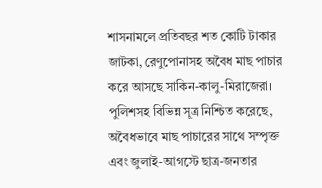শাসনামলে প্রতিবছর শত কোটি টাকার জাটকা, রেণুপোনাসহ অবৈধ মাছ পাচার করে আসছে সাকিন-কালু-মিরাজেরা।
পুলিশসহ বিভিন্ন সূত্র নিশ্চিত করেছে, অবৈধভাবে মাছ পাচারের সাথে সম্পৃক্ত এবং জুলাই-আগস্টে ছাত্র-জনতার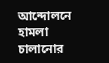আন্দোলনে হামলা চালানোর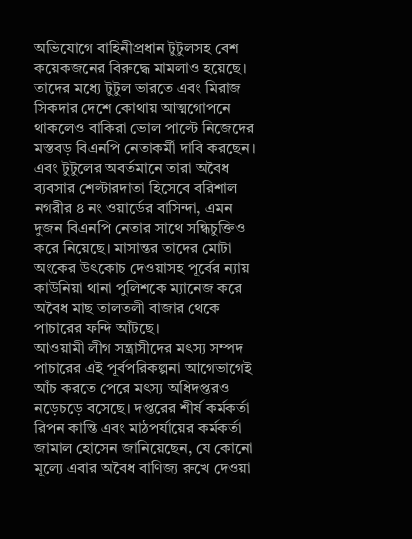অভিযোগে বাহিনীপ্রধান টুটুলসহ বেশ কয়েকজনের বিরুদ্ধে মামলাও হয়েছে। তাদের মধ্যে টুটুল ভারতে এবং মিরাজ সিকদার দেশে কোথায় আত্মগোপনে থাকলেও বাকিরা ভোল পাল্টে নিজেদের মস্তবড় বিএনপি নেতাকর্মী দাবি করছেন। এবং টুটুলের অবর্তমানে তারা অবৈধ ব্যবসার শেল্টারদাতা হিসেবে বরিশাল নগরীর ৪ নং ওয়ার্ডের বাসিন্দা, এমন দুজন বিএনপি নেতার সাথে সন্ধিচুক্তিও করে নিয়েছে। মাসান্তর তাদের মোটা অংকের উৎকোচ দেওয়াসহ পূর্বের ন্যায় কাউনিয়া থানা পুলিশকে ম্যানেজ করে অবৈধ মাছ তালতলী বাজার থেকে পাচারের ফন্দি আঁটছে।
আওয়ামী লীগ সন্ত্রাসীদের মৎস্য সম্পদ পাচারের এই পূর্বপরিকল্পনা আগেভাগেই আঁচ করতে পেরে মৎস্য অধিদপ্তরও নড়েচড়ে বসেছে। দপ্তরের শীর্ষ কর্মকর্তা রিপন কান্তি এবং মাঠপর্যায়ের কর্মকর্তা জামাল হোসেন জানিয়েছেন, যে কোনো মূল্যে এবার অবৈধ বাণিজ্য রুখে দেওয়া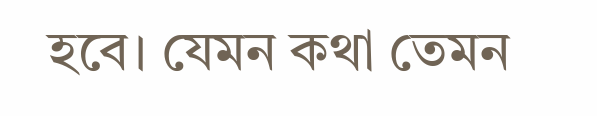হবে। যেমন কথা তেমন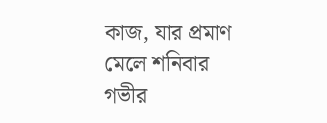কাজ, যার প্রমাণ মেলে শনিবার গভীর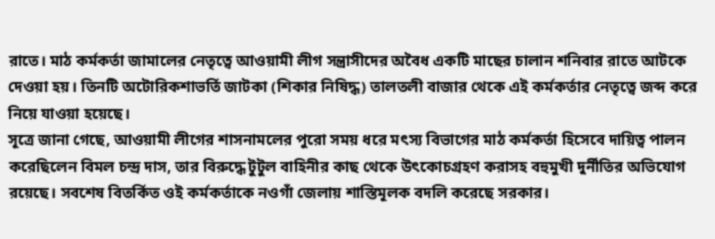রাতে। মাঠ কর্মকর্তা জামালের নেতৃত্বে আওয়ামী লীগ সন্ত্রাসীদের অবৈধ একটি মাছের চালান শনিবার রাতে আটকে দেওয়া হয়। তিনটি অটোরিকশাভর্তি জাটকা (শিকার নিষিদ্ধ) তালতলী বাজার থেকে এই কর্মকর্তার নেতৃত্বে জব্দ করে নিয়ে যাওয়া হয়েছে।
সূত্রে জানা গেছে, আওয়ামী লীগের শাসনামলের পুরো সময় ধরে মৎস্য বিভাগের মাঠ কর্মকর্তা হিসেবে দায়িত্ব পালন করেছিলেন বিমল চন্দ্র দাস, তার বিরুদ্ধে টুটুল বাহিনীর কাছ থেকে উৎকোচগ্রহণ করাসহ বহুমুখী দুর্নীতির অভিযোগ রয়েছে। সবশেষ বিতর্কিত ওই কর্মকর্তাকে নওগাঁ জেলায় শাস্তিমূলক বদলি করেছে সরকার।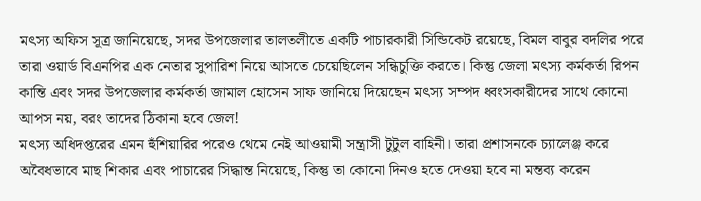মৎস্য অফিস সূত্র জানিয়েছে, সদর উপজেলার তালতলীতে একটি পাচারকারী সিন্ডিকেট রয়েছে, বিমল বাবুর বদলির পরে তারা ওয়ার্ড বিএনপির এক নেতার সুপারিশ নিয়ে আসতে চেয়েছিলেন সন্ধিচুক্তি করতে। কিন্তু জেলা মৎস্য কর্মকর্তা রিপন কান্তি এবং সদর উপজেলার কর্মকর্তা জামাল হোসেন সাফ জানিয়ে দিয়েছেন মৎস্য সম্পদ ধ্বংসকারীদের সাথে কোনো আপস নয়, বরং তাদের ঠিকানা হবে জেল!
মৎস্য অধিদপ্তরের এমন হুঁশিয়ারির পরেও থেমে নেই আওয়ামী সন্ত্রাসী টুটুল বাহিনী। তারা প্রশাসনকে চ্যালেঞ্জ করে অবৈধভাবে মাছ শিকার এবং পাচারের সিদ্ধান্ত নিয়েছে, কিন্তু তা কোনো দিনও হতে দেওয়া হবে না মন্তব্য করেন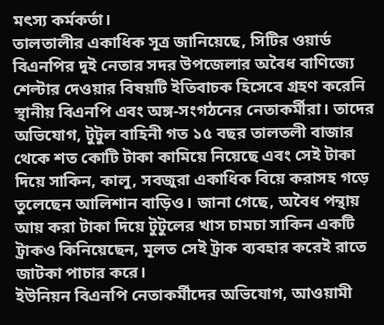মৎস্য কর্মকর্তা।
তালতালীর একাধিক সূত্র জানিয়েছে, সিটির ওয়ার্ড বিএনপির দুই নেতার সদর উপজেলার অবৈধ বাণিজ্যে শেল্টার দেওয়ার বিষয়টি ইতিবাচক হিসেবে গ্রহণ করেনি স্থানীয় বিএনপি এবং অঙ্গ-সংগঠনের নেতাকর্মীরা। তাদের অভিযোগ, টুটুল বাহিনী গত ১৫ বছর তালতলী বাজার থেকে শত কোটি টাকা কামিয়ে নিয়েছে এবং সেই টাকা দিয়ে সাকিন, কালু, সবজুরা একাধিক বিয়ে করাসহ গড়ে তুলেছেন আলিশান বাড়িও। জানা গেছে, অবৈধ পন্থায় আয় করা টাকা দিয়ে টুটুলের খাস চামচা সাকিন একটি ট্রাকও কিনিয়েছেন, মূলত সেই ট্রাক ব্যবহার করেই রাতে জাটকা পাচার করে।
ইউনিয়ন বিএনপি নেতাকর্মীদের অভিযোগ, আওয়ামী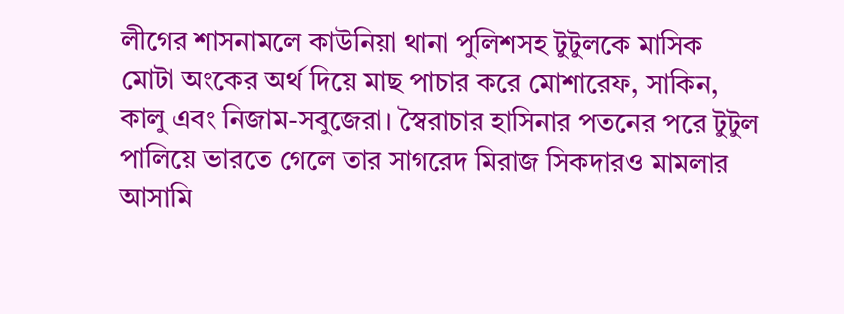লীগের শাসনামলে কাউনিয়া থানা পুলিশসহ টুটুলকে মাসিক মোটা অংকের অর্থ দিয়ে মাছ পাচার করে মোশারেফ, সাকিন, কালু এবং নিজাম-সবুজেরা। স্বৈরাচার হাসিনার পতনের পরে টুটুল পালিয়ে ভারতে গেলে তার সাগরেদ মিরাজ সিকদারও মামলার আসামি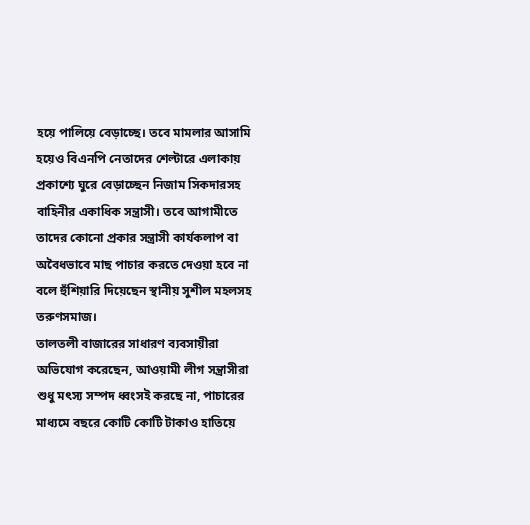হয়ে পালিয়ে বেড়াচ্ছে। তবে মামলার আসামি হয়েও বিএনপি নেতাদের শেল্টারে এলাকায় প্রকাশ্যে ঘুরে বেড়াচ্ছেন নিজাম সিকদারসহ বাহিনীর একাধিক সন্ত্রাসী। তবে আগামীতে তাদের কোনো প্রকার সন্ত্রাসী কার্যকলাপ বা অবৈধভাবে মাছ পাচার করতে দেওয়া হবে না বলে হুঁশিয়ারি দিয়েছেন স্থানীয় সুশীল মহলসহ তরুণসমাজ।
তালতলী বাজারের সাধারণ ব্যবসায়ীরা অভিযোগ করেছেন, আওয়ামী লীগ সন্ত্রাসীরা শুধু মৎস্য সম্পদ ধ্বংসই করছে না, পাচারের মাধ্যমে বছরে কোটি কোটি টাকাও হাতিয়ে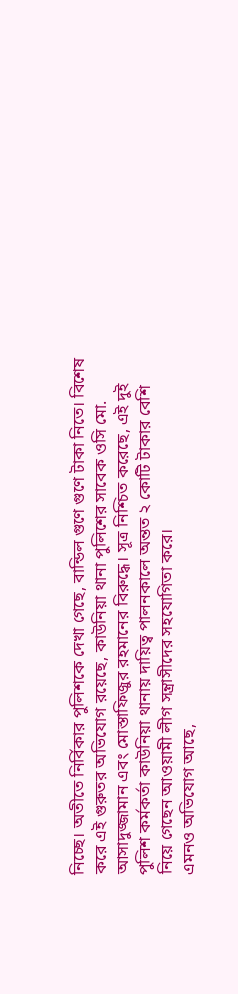নিচ্ছে। অতীতে নির্বিকার পুলিশকে দেখা গেছে, বান্ডিল গুণে গুণে টাকা নিতে। বিশেষ করে এই গুরুতর অভিযোগ রয়েছে, কাউনিয়া থানা পুলিশের সাবেক ওসি মো. আসাদুজ্জামান এবং মোস্তাফিজুর রহমানের বিরুদ্ধে। সূত্র নিশ্চিত করেছে, এই দুই পুলিশ কর্মকর্তা কাউনিয়া থানায় দায়িত্ব পালনকালে অন্তত ২ কোটি টাকার বেশি নিয়ে গেছেন আওয়ামী লীগ সন্ত্রাসীদের সহযোগিতা করে।
এমনও অভিযোগ আছে,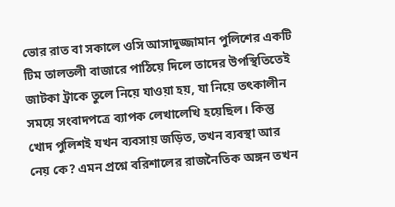ভোর রাত বা সকালে ওসি আসাদুজ্জামান পুলিশের একটি টিম তালতলী বাজারে পাঠিয়ে দিলে তাদের উপস্থিতিতেই জাটকা ট্রাকে তুলে নিয়ে যাওয়া হয়, যা নিয়ে তৎকালীন সময়ে সংবাদপত্রে ব্যাপক লেখালেখি হয়েছিল। কিন্তু খোদ পুলিশই যখন ব্যবসায় জড়িত, তখন ব্যবস্থা আর নেয় কে? এমন প্রশ্নে বরিশালের রাজনৈতিক অঙ্গন তখন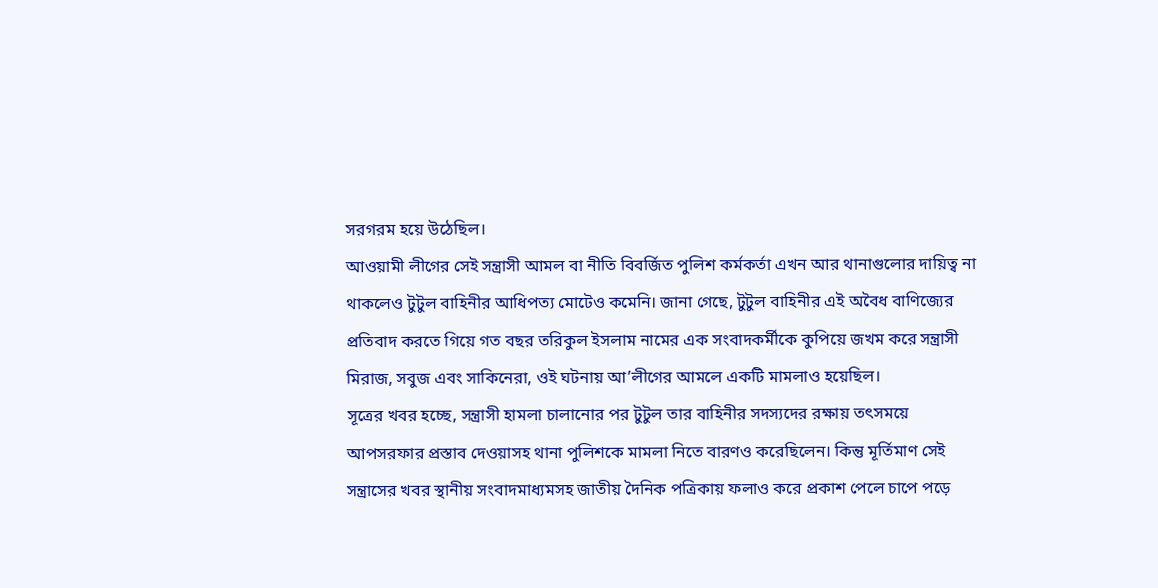সরগরম হয়ে উঠেছিল।
আওয়ামী লীগের সেই সন্ত্রাসী আমল বা নীতি বিবর্জিত পুলিশ কর্মকর্তা এখন আর থানাগুলোর দায়িত্ব না থাকলেও টুটুল বাহিনীর আধিপত্য মোটেও কমেনি। জানা গেছে, টুটুল বাহিনীর এই অবৈধ বাণিজ্যের প্রতিবাদ করতে গিয়ে গত বছর তরিকুল ইসলাম নামের এক সংবাদকর্মীকে কুপিয়ে জখম করে সন্ত্রাসী মিরাজ, সবুজ এবং সাকিনেরা, ওই ঘটনায় আ’লীগের আমলে একটি মামলাও হয়েছিল।
সূত্রের খবর হচ্ছে, সন্ত্রাসী হামলা চালানোর পর টুটুল তার বাহিনীর সদস্যদের রক্ষায় তৎসময়ে আপসরফার প্রস্তাব দেওয়াসহ থানা পুলিশকে মামলা নিতে বারণও করেছিলেন। কিন্তু মূর্তিমাণ সেই সন্ত্রাসের খবর স্থানীয় সংবাদমাধ্যমসহ জাতীয় দৈনিক পত্রিকায় ফলাও করে প্রকাশ পেলে চাপে পড়ে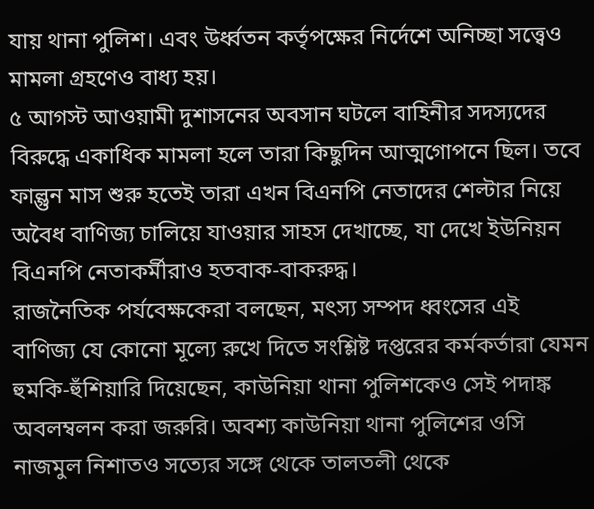যায় থানা পুলিশ। এবং উর্ধ্বতন কর্তৃপক্ষের নির্দেশে অনিচ্ছা সত্ত্বেও মামলা গ্রহণেও বাধ্য হয়।
৫ আগস্ট আওয়ামী দুশাসনের অবসান ঘটলে বাহিনীর সদস্যদের বিরুদ্ধে একাধিক মামলা হলে তারা কিছুদিন আত্মগোপনে ছিল। তবে ফাল্গুন মাস শুরু হতেই তারা এখন বিএনপি নেতাদের শেল্টার নিয়ে অবৈধ বাণিজ্য চালিয়ে যাওয়ার সাহস দেখাচ্ছে, যা দেখে ইউনিয়ন বিএনপি নেতাকর্মীরাও হতবাক-বাকরুদ্ধ।
রাজনৈতিক পর্যবেক্ষকেরা বলছেন, মৎস্য সম্পদ ধ্বংসের এই বাণিজ্য যে কোনো মূল্যে রুখে দিতে সংশ্লিষ্ট দপ্তরের কর্মকর্তারা যেমন হুমকি-হুঁশিয়ারি দিয়েছেন, কাউনিয়া থানা পুলিশকেও সেই পদাঙ্ক অবলম্বলন করা জরুরি। অবশ্য কাউনিয়া থানা পুলিশের ওসি নাজমুল নিশাতও সত্যের সঙ্গে থেকে তালতলী থেকে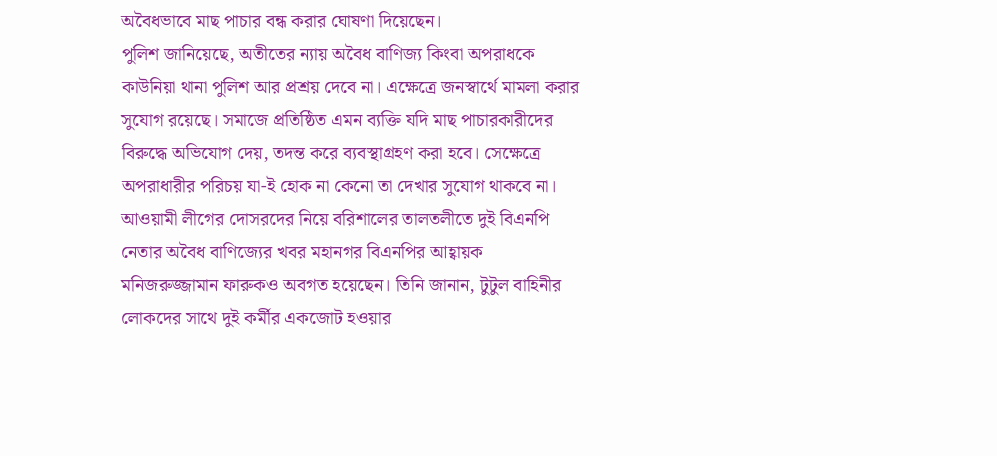অবৈধভাবে মাছ পাচার বন্ধ করার ঘোষণা দিয়েছেন।
পুলিশ জানিয়েছে, অতীতের ন্যায় অবৈধ বাণিজ্য কিংবা অপরাধকে কাউনিয়া থানা পুলিশ আর প্রশ্রয় দেবে না। এক্ষেত্রে জনস্বার্থে মামলা করার সুযোগ রয়েছে। সমাজে প্রতিষ্ঠিত এমন ব্যক্তি যদি মাছ পাচারকারীদের বিরুদ্ধে অভিযোগ দেয়, তদন্ত করে ব্যবস্থাগ্রহণ করা হবে। সেক্ষেত্রে অপরাধারীর পরিচয় যা-ই হোক না কেনো তা দেখার সুযোগ থাকবে না।
আওয়ামী লীগের দোসরদের নিয়ে বরিশালের তালতলীতে দুই বিএনপি নেতার অবৈধ বাণিজ্যের খবর মহানগর বিএনপির আহ্বায়ক মনিজরুজ্জামান ফারুকও অবগত হয়েছেন। তিনি জানান, টুটুল বাহিনীর লোকদের সাথে দুই কর্মীর একজোট হওয়ার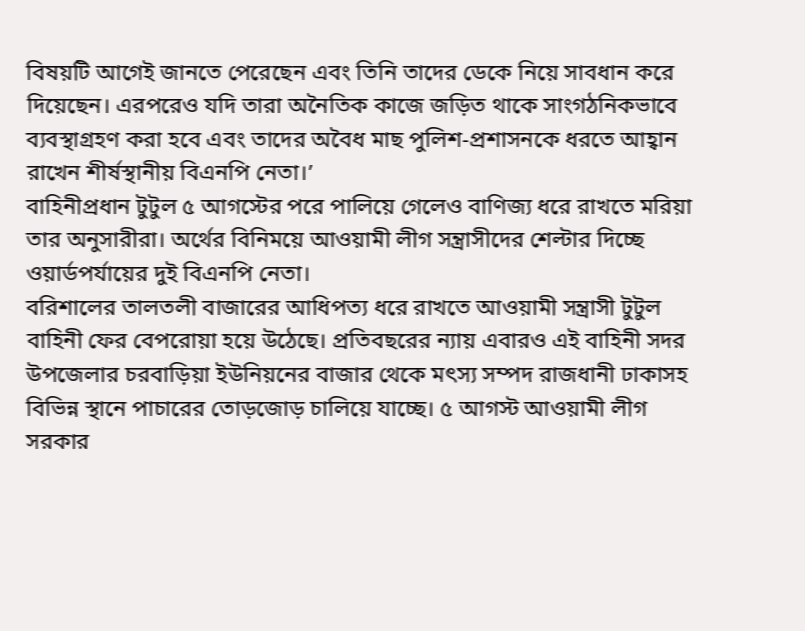বিষয়টি আগেই জানতে পেরেছেন এবং তিনি তাদের ডেকে নিয়ে সাবধান করে দিয়েছেন। এরপরেও যদি তারা অনৈতিক কাজে জড়িত থাকে সাংগঠনিকভাবে ব্যবস্থাগ্রহণ করা হবে এবং তাদের অবৈধ মাছ পুলিশ-প্রশাসনকে ধরতে আহ্বান রাখেন শীর্ষস্থানীয় বিএনপি নেতা।’
বাহিনীপ্রধান টুটুল ৫ আগস্টের পরে পালিয়ে গেলেও বাণিজ্য ধরে রাখতে মরিয়া তার অনুসারীরা। অর্থের বিনিময়ে আওয়ামী লীগ সন্ত্রাসীদের শেল্টার দিচ্ছে ওয়ার্ডপর্যায়ের দুই বিএনপি নেতা।
বরিশালের তালতলী বাজারের আধিপত্য ধরে রাখতে আওয়ামী সন্ত্রাসী টুটুল বাহিনী ফের বেপরোয়া হয়ে উঠেছে। প্রতিবছরের ন্যায় এবারও এই বাহিনী সদর উপজেলার চরবাড়িয়া ইউনিয়নের বাজার থেকে মৎস্য সম্পদ রাজধানী ঢাকাসহ বিভিন্ন স্থানে পাচারের তোড়জোড় চালিয়ে যাচ্ছে। ৫ আগস্ট আওয়ামী লীগ সরকার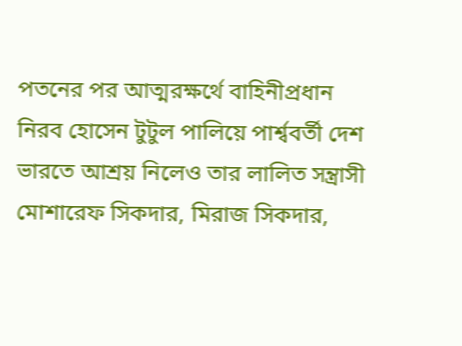পতনের পর আত্মরক্ষর্থে বাহিনীপ্রধান নিরব হোসেন টুটুল পালিয়ে পার্শ্ববর্তী দেশ ভারতে আশ্রয় নিলেও তার লালিত সন্ত্রাসী মোশারেফ সিকদার, মিরাজ সিকদার,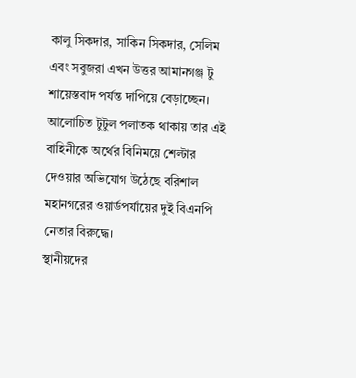কালু সিকদার, সাকিন সিকদার, সেলিম এবং সবুজরা এখন উত্তর আমানগঞ্জ টু শায়েস্তবাদ পর্যন্ত দাপিয়ে বেড়াচ্ছেন। আলোচিত টুটুল পলাতক থাকায় তার এই বাহিনীকে অর্থের বিনিময়ে শেল্টার দেওয়ার অভিযোগ উঠেছে বরিশাল মহানগরের ওয়ার্ডপর্যায়ের দুই বিএনপি নেতার বিরুদ্ধে।
স্থানীয়দের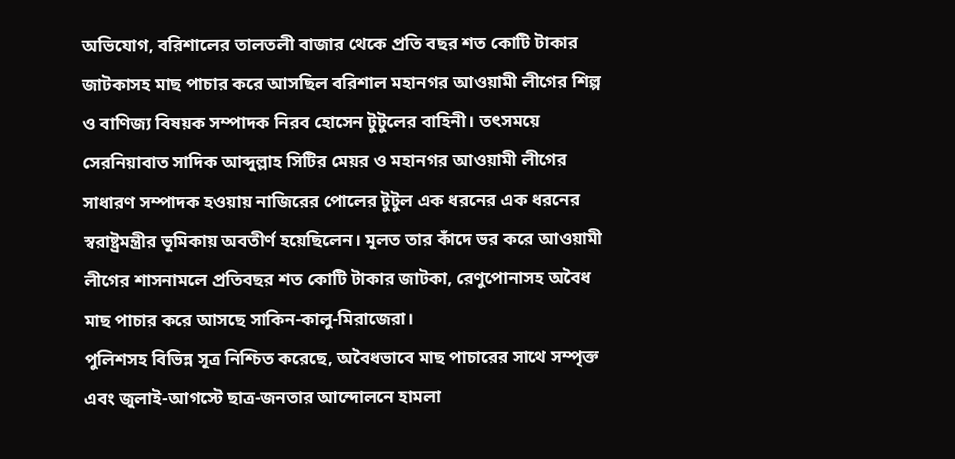অভিযোগ, বরিশালের তালতলী বাজার থেকে প্রতি বছর শত কোটি টাকার জাটকাসহ মাছ পাচার করে আসছিল বরিশাল মহানগর আওয়ামী লীগের শিল্প ও বাণিজ্য বিষয়ক সম্পাদক নিরব হোসেন টুটুলের বাহিনী। তৎসময়ে সেরনিয়াবাত সাদিক আব্দুল্লাহ সিটির মেয়র ও মহানগর আওয়ামী লীগের সাধারণ সম্পাদক হওয়ায় নাজিরের পোলের টুটুল এক ধরনের এক ধরনের স্বরাষ্ট্রমন্ত্রীর ভূমিকায় অবতীর্ণ হয়েছিলেন। মূলত তার কাঁদে ভর করে আওয়ামী লীগের শাসনামলে প্রতিবছর শত কোটি টাকার জাটকা, রেণুপোনাসহ অবৈধ মাছ পাচার করে আসছে সাকিন-কালু-মিরাজেরা।
পুলিশসহ বিভিন্ন সূত্র নিশ্চিত করেছে, অবৈধভাবে মাছ পাচারের সাথে সম্পৃক্ত এবং জুলাই-আগস্টে ছাত্র-জনতার আন্দোলনে হামলা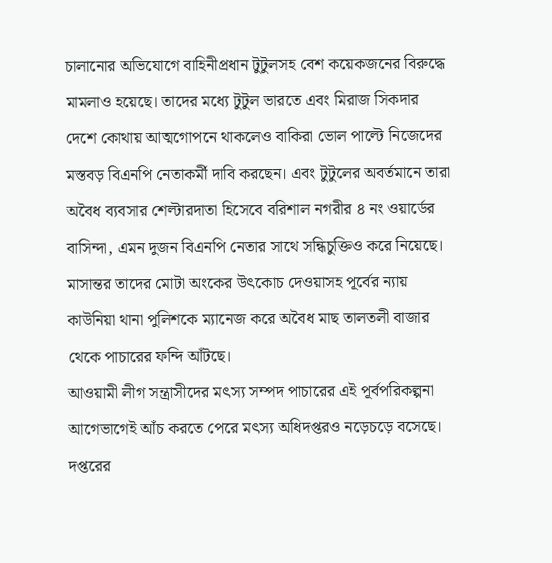চালানোর অভিযোগে বাহিনীপ্রধান টুটুলসহ বেশ কয়েকজনের বিরুদ্ধে মামলাও হয়েছে। তাদের মধ্যে টুটুল ভারতে এবং মিরাজ সিকদার দেশে কোথায় আত্মগোপনে থাকলেও বাকিরা ভোল পাল্টে নিজেদের মস্তবড় বিএনপি নেতাকর্মী দাবি করছেন। এবং টুটুলের অবর্তমানে তারা অবৈধ ব্যবসার শেল্টারদাতা হিসেবে বরিশাল নগরীর ৪ নং ওয়ার্ডের বাসিন্দা, এমন দুজন বিএনপি নেতার সাথে সন্ধিচুক্তিও করে নিয়েছে। মাসান্তর তাদের মোটা অংকের উৎকোচ দেওয়াসহ পূর্বের ন্যায় কাউনিয়া থানা পুলিশকে ম্যানেজ করে অবৈধ মাছ তালতলী বাজার থেকে পাচারের ফন্দি আঁটছে।
আওয়ামী লীগ সন্ত্রাসীদের মৎস্য সম্পদ পাচারের এই পূর্বপরিকল্পনা আগেভাগেই আঁচ করতে পেরে মৎস্য অধিদপ্তরও নড়েচড়ে বসেছে। দপ্তরের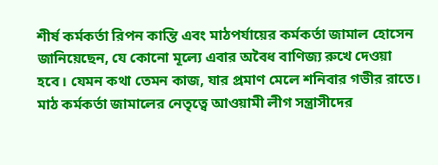শীর্ষ কর্মকর্তা রিপন কান্তি এবং মাঠপর্যায়ের কর্মকর্তা জামাল হোসেন জানিয়েছেন, যে কোনো মূল্যে এবার অবৈধ বাণিজ্য রুখে দেওয়া হবে। যেমন কথা তেমন কাজ, যার প্রমাণ মেলে শনিবার গভীর রাতে। মাঠ কর্মকর্তা জামালের নেতৃত্বে আওয়ামী লীগ সন্ত্রাসীদের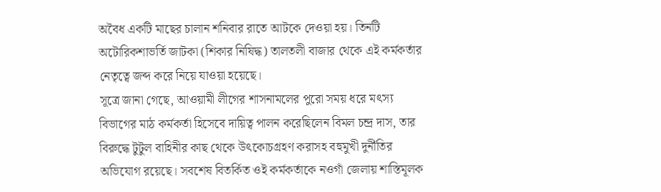অবৈধ একটি মাছের চালান শনিবার রাতে আটকে দেওয়া হয়। তিনটি অটোরিকশাভর্তি জাটকা (শিকার নিষিদ্ধ) তালতলী বাজার থেকে এই কর্মকর্তার নেতৃত্বে জব্দ করে নিয়ে যাওয়া হয়েছে।
সূত্রে জানা গেছে, আওয়ামী লীগের শাসনামলের পুরো সময় ধরে মৎস্য বিভাগের মাঠ কর্মকর্তা হিসেবে দায়িত্ব পালন করেছিলেন বিমল চন্দ্র দাস, তার বিরুদ্ধে টুটুল বাহিনীর কাছ থেকে উৎকোচগ্রহণ করাসহ বহুমুখী দুর্নীতির অভিযোগ রয়েছে। সবশেষ বিতর্কিত ওই কর্মকর্তাকে নওগাঁ জেলায় শাস্তিমূলক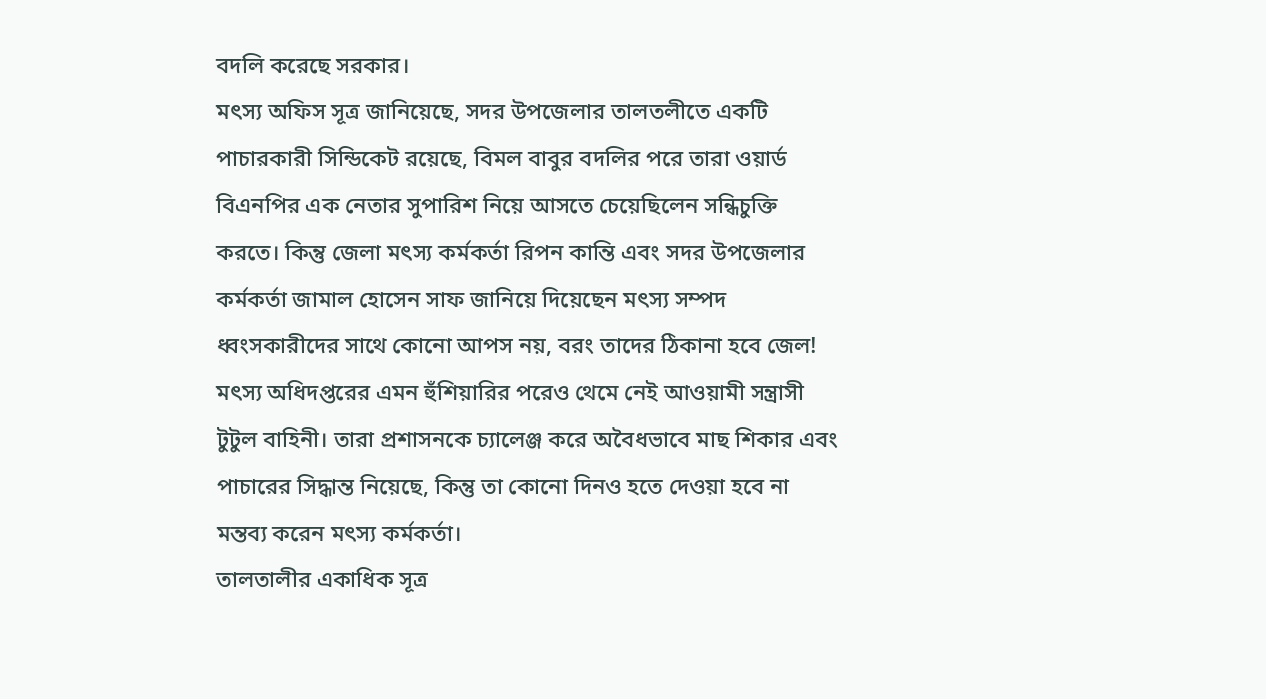বদলি করেছে সরকার।
মৎস্য অফিস সূত্র জানিয়েছে, সদর উপজেলার তালতলীতে একটি পাচারকারী সিন্ডিকেট রয়েছে, বিমল বাবুর বদলির পরে তারা ওয়ার্ড বিএনপির এক নেতার সুপারিশ নিয়ে আসতে চেয়েছিলেন সন্ধিচুক্তি করতে। কিন্তু জেলা মৎস্য কর্মকর্তা রিপন কান্তি এবং সদর উপজেলার কর্মকর্তা জামাল হোসেন সাফ জানিয়ে দিয়েছেন মৎস্য সম্পদ ধ্বংসকারীদের সাথে কোনো আপস নয়, বরং তাদের ঠিকানা হবে জেল!
মৎস্য অধিদপ্তরের এমন হুঁশিয়ারির পরেও থেমে নেই আওয়ামী সন্ত্রাসী টুটুল বাহিনী। তারা প্রশাসনকে চ্যালেঞ্জ করে অবৈধভাবে মাছ শিকার এবং পাচারের সিদ্ধান্ত নিয়েছে, কিন্তু তা কোনো দিনও হতে দেওয়া হবে না মন্তব্য করেন মৎস্য কর্মকর্তা।
তালতালীর একাধিক সূত্র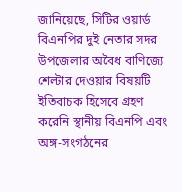জানিয়েছে, সিটির ওয়ার্ড বিএনপির দুই নেতার সদর উপজেলার অবৈধ বাণিজ্যে শেল্টার দেওয়ার বিষয়টি ইতিবাচক হিসেবে গ্রহণ করেনি স্থানীয় বিএনপি এবং অঙ্গ-সংগঠনের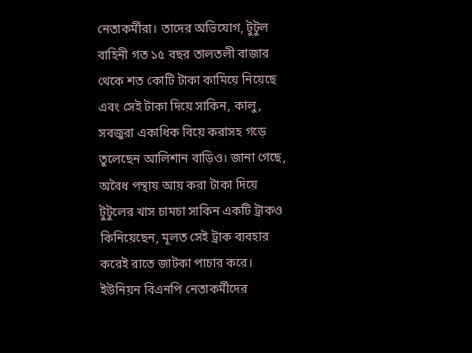নেতাকর্মীরা। তাদের অভিযোগ, টুটুল বাহিনী গত ১৫ বছর তালতলী বাজার থেকে শত কোটি টাকা কামিয়ে নিয়েছে এবং সেই টাকা দিয়ে সাকিন, কালু, সবজুরা একাধিক বিয়ে করাসহ গড়ে তুলেছেন আলিশান বাড়িও। জানা গেছে, অবৈধ পন্থায় আয় করা টাকা দিয়ে টুটুলের খাস চামচা সাকিন একটি ট্রাকও কিনিয়েছেন, মূলত সেই ট্রাক ব্যবহার করেই রাতে জাটকা পাচার করে।
ইউনিয়ন বিএনপি নেতাকর্মীদের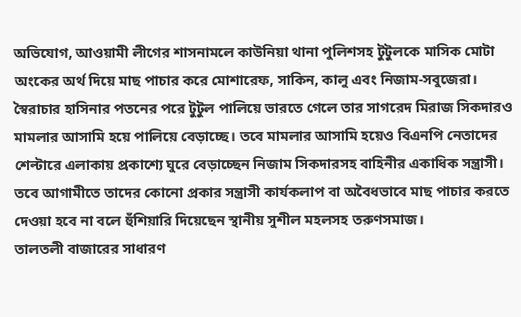অভিযোগ, আওয়ামী লীগের শাসনামলে কাউনিয়া থানা পুলিশসহ টুটুলকে মাসিক মোটা অংকের অর্থ দিয়ে মাছ পাচার করে মোশারেফ, সাকিন, কালু এবং নিজাম-সবুজেরা। স্বৈরাচার হাসিনার পতনের পরে টুটুল পালিয়ে ভারতে গেলে তার সাগরেদ মিরাজ সিকদারও মামলার আসামি হয়ে পালিয়ে বেড়াচ্ছে। তবে মামলার আসামি হয়েও বিএনপি নেতাদের শেল্টারে এলাকায় প্রকাশ্যে ঘুরে বেড়াচ্ছেন নিজাম সিকদারসহ বাহিনীর একাধিক সন্ত্রাসী। তবে আগামীতে তাদের কোনো প্রকার সন্ত্রাসী কার্যকলাপ বা অবৈধভাবে মাছ পাচার করতে দেওয়া হবে না বলে হুঁশিয়ারি দিয়েছেন স্থানীয় সুশীল মহলসহ তরুণসমাজ।
তালতলী বাজারের সাধারণ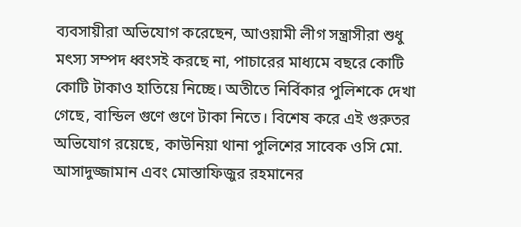ব্যবসায়ীরা অভিযোগ করেছেন, আওয়ামী লীগ সন্ত্রাসীরা শুধু মৎস্য সম্পদ ধ্বংসই করছে না, পাচারের মাধ্যমে বছরে কোটি কোটি টাকাও হাতিয়ে নিচ্ছে। অতীতে নির্বিকার পুলিশকে দেখা গেছে, বান্ডিল গুণে গুণে টাকা নিতে। বিশেষ করে এই গুরুতর অভিযোগ রয়েছে, কাউনিয়া থানা পুলিশের সাবেক ওসি মো. আসাদুজ্জামান এবং মোস্তাফিজুর রহমানের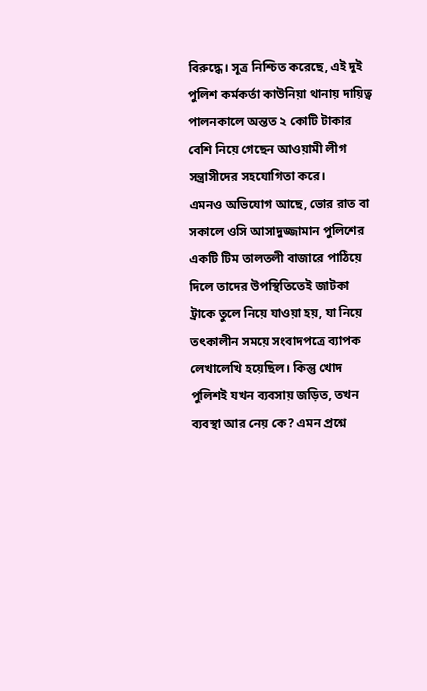বিরুদ্ধে। সূত্র নিশ্চিত করেছে, এই দুই পুলিশ কর্মকর্তা কাউনিয়া থানায় দায়িত্ব পালনকালে অন্তত ২ কোটি টাকার বেশি নিয়ে গেছেন আওয়ামী লীগ সন্ত্রাসীদের সহযোগিতা করে।
এমনও অভিযোগ আছে, ভোর রাত বা সকালে ওসি আসাদুজ্জামান পুলিশের একটি টিম তালতলী বাজারে পাঠিয়ে দিলে তাদের উপস্থিতিতেই জাটকা ট্রাকে তুলে নিয়ে যাওয়া হয়, যা নিয়ে তৎকালীন সময়ে সংবাদপত্রে ব্যাপক লেখালেখি হয়েছিল। কিন্তু খোদ পুলিশই যখন ব্যবসায় জড়িত, তখন ব্যবস্থা আর নেয় কে? এমন প্রশ্নে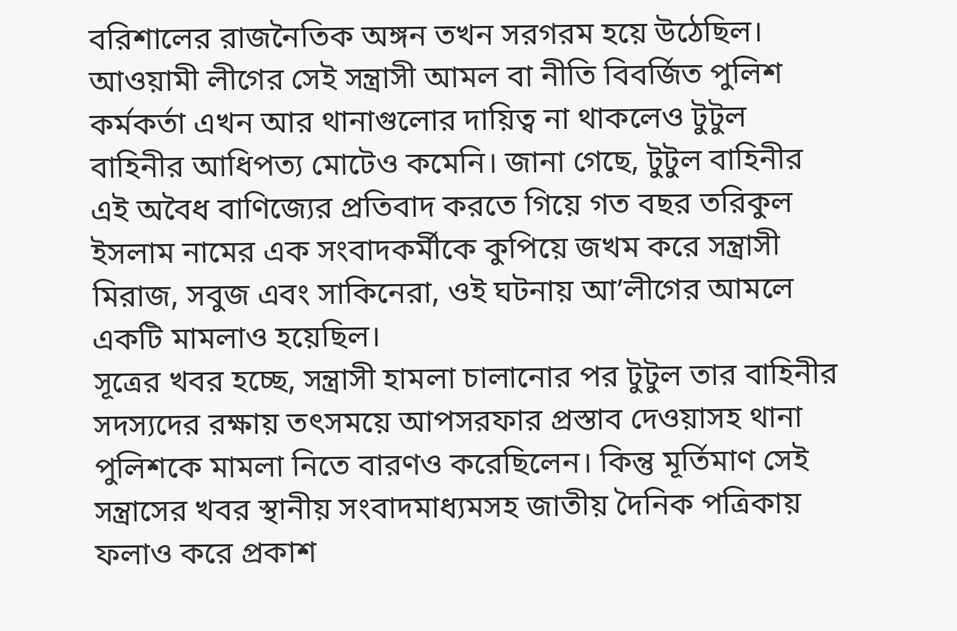বরিশালের রাজনৈতিক অঙ্গন তখন সরগরম হয়ে উঠেছিল।
আওয়ামী লীগের সেই সন্ত্রাসী আমল বা নীতি বিবর্জিত পুলিশ কর্মকর্তা এখন আর থানাগুলোর দায়িত্ব না থাকলেও টুটুল বাহিনীর আধিপত্য মোটেও কমেনি। জানা গেছে, টুটুল বাহিনীর এই অবৈধ বাণিজ্যের প্রতিবাদ করতে গিয়ে গত বছর তরিকুল ইসলাম নামের এক সংবাদকর্মীকে কুপিয়ে জখম করে সন্ত্রাসী মিরাজ, সবুজ এবং সাকিনেরা, ওই ঘটনায় আ’লীগের আমলে একটি মামলাও হয়েছিল।
সূত্রের খবর হচ্ছে, সন্ত্রাসী হামলা চালানোর পর টুটুল তার বাহিনীর সদস্যদের রক্ষায় তৎসময়ে আপসরফার প্রস্তাব দেওয়াসহ থানা পুলিশকে মামলা নিতে বারণও করেছিলেন। কিন্তু মূর্তিমাণ সেই সন্ত্রাসের খবর স্থানীয় সংবাদমাধ্যমসহ জাতীয় দৈনিক পত্রিকায় ফলাও করে প্রকাশ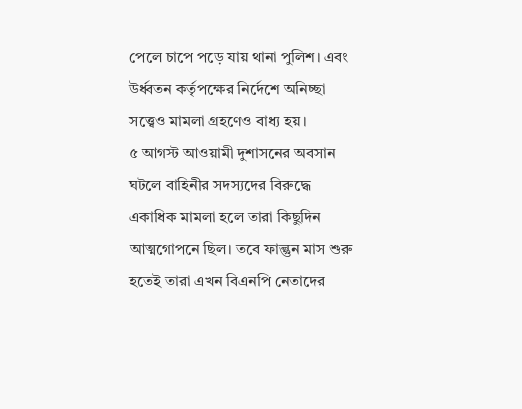পেলে চাপে পড়ে যায় থানা পুলিশ। এবং উর্ধ্বতন কর্তৃপক্ষের নির্দেশে অনিচ্ছা সত্ত্বেও মামলা গ্রহণেও বাধ্য হয়।
৫ আগস্ট আওয়ামী দুশাসনের অবসান ঘটলে বাহিনীর সদস্যদের বিরুদ্ধে একাধিক মামলা হলে তারা কিছুদিন আত্মগোপনে ছিল। তবে ফাল্গুন মাস শুরু হতেই তারা এখন বিএনপি নেতাদের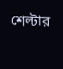শেল্টার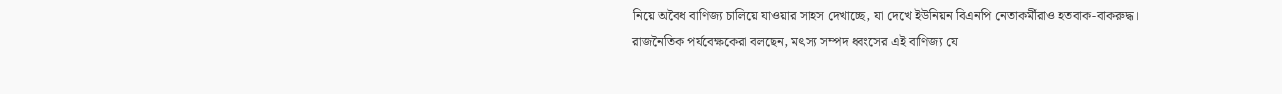নিয়ে অবৈধ বাণিজ্য চালিয়ে যাওয়ার সাহস দেখাচ্ছে, যা দেখে ইউনিয়ন বিএনপি নেতাকর্মীরাও হতবাক-বাকরুদ্ধ।
রাজনৈতিক পর্যবেক্ষকেরা বলছেন, মৎস্য সম্পদ ধ্বংসের এই বাণিজ্য যে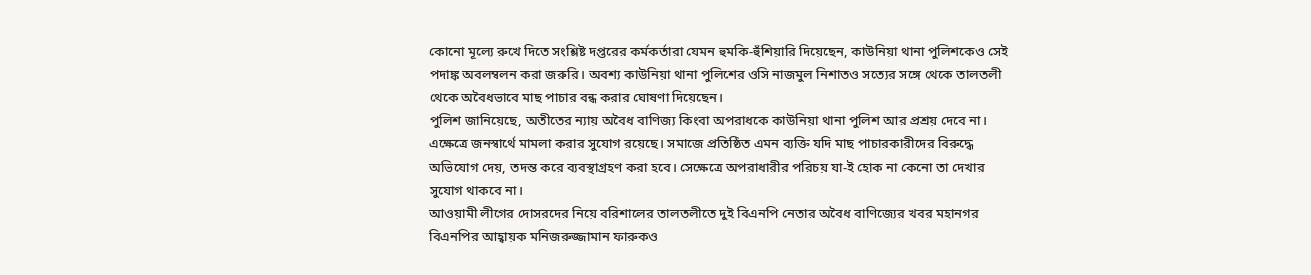কোনো মূল্যে রুখে দিতে সংশ্লিষ্ট দপ্তরের কর্মকর্তারা যেমন হুমকি-হুঁশিয়ারি দিয়েছেন, কাউনিয়া থানা পুলিশকেও সেই পদাঙ্ক অবলম্বলন করা জরুরি। অবশ্য কাউনিয়া থানা পুলিশের ওসি নাজমুল নিশাতও সত্যের সঙ্গে থেকে তালতলী থেকে অবৈধভাবে মাছ পাচার বন্ধ করার ঘোষণা দিয়েছেন।
পুলিশ জানিয়েছে, অতীতের ন্যায় অবৈধ বাণিজ্য কিংবা অপরাধকে কাউনিয়া থানা পুলিশ আর প্রশ্রয় দেবে না। এক্ষেত্রে জনস্বার্থে মামলা করার সুযোগ রয়েছে। সমাজে প্রতিষ্ঠিত এমন ব্যক্তি যদি মাছ পাচারকারীদের বিরুদ্ধে অভিযোগ দেয়, তদন্ত করে ব্যবস্থাগ্রহণ করা হবে। সেক্ষেত্রে অপরাধারীর পরিচয় যা-ই হোক না কেনো তা দেখার সুযোগ থাকবে না।
আওয়ামী লীগের দোসরদের নিয়ে বরিশালের তালতলীতে দুই বিএনপি নেতার অবৈধ বাণিজ্যের খবর মহানগর বিএনপির আহ্বায়ক মনিজরুজ্জামান ফারুকও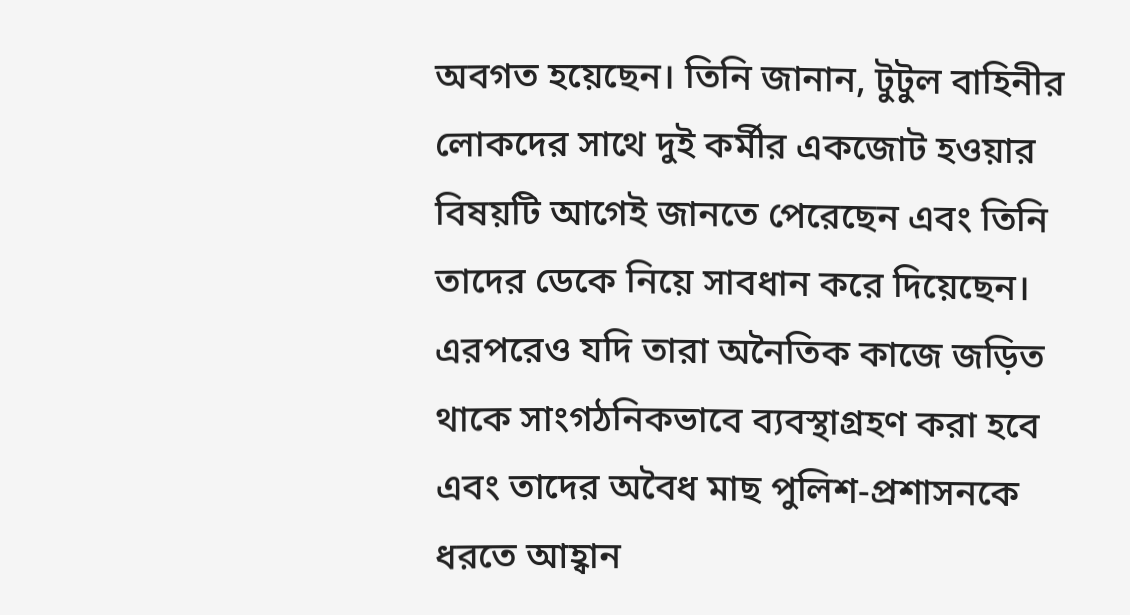অবগত হয়েছেন। তিনি জানান, টুটুল বাহিনীর লোকদের সাথে দুই কর্মীর একজোট হওয়ার বিষয়টি আগেই জানতে পেরেছেন এবং তিনি তাদের ডেকে নিয়ে সাবধান করে দিয়েছেন। এরপরেও যদি তারা অনৈতিক কাজে জড়িত থাকে সাংগঠনিকভাবে ব্যবস্থাগ্রহণ করা হবে এবং তাদের অবৈধ মাছ পুলিশ-প্রশাসনকে ধরতে আহ্বান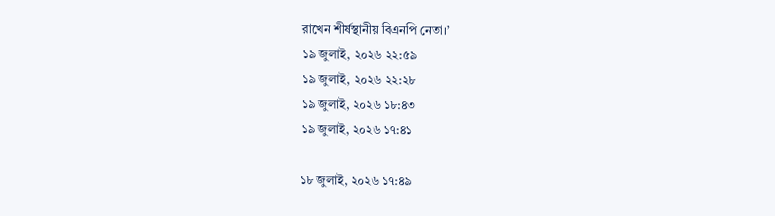রাখেন শীর্ষস্থানীয় বিএনপি নেতা।’
১৯ জুলাই, ২০২৬ ২২:৫৯
১৯ জুলাই, ২০২৬ ২২:২৮
১৯ জুলাই, ২০২৬ ১৮:৪৩
১৯ জুলাই, ২০২৬ ১৭:৪১

১৮ জুলাই, ২০২৬ ১৭:৪৯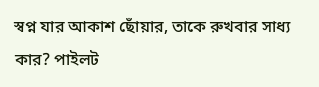স্বপ্ন যার আকাশ ছোঁয়ার, তাকে রুখবার সাধ্য কার? পাইলট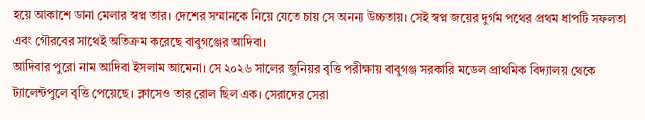হয়ে আকাশে ডানা মেলার স্বপ্ন তার। দেশের সম্মানকে নিয়ে যেতে চায় সে অনন্য উচ্চতায়। সেই স্বপ্ন জয়ের দুর্গম পথের প্রথম ধাপটি সফলতা এবং গৌরবের সাথেই অতিক্রম করেছে বাবুগঞ্জের আদিবা।
আদিবার পুরো নাম আদিবা ইসলাম আমেনা। সে ২০২৬ সালের জুনিয়র বৃত্তি পরীক্ষায় বাবুগঞ্জ সরকারি মডেল প্রাথমিক বিদ্যালয় থেকে ট্যালেন্টপুলে বৃত্তি পেয়েছে। ক্লাসেও তার রোল ছিল এক। সেরাদের সেরা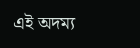এই অদম্য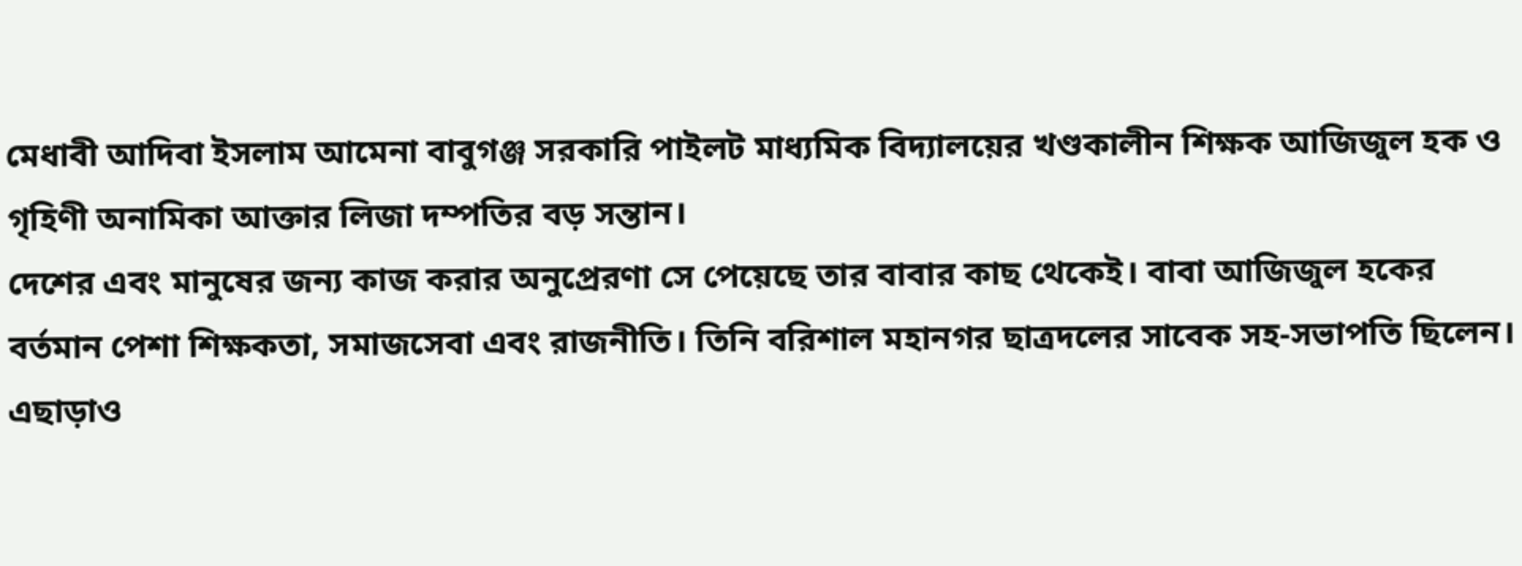মেধাবী আদিবা ইসলাম আমেনা বাবুগঞ্জ সরকারি পাইলট মাধ্যমিক বিদ্যালয়ের খণ্ডকালীন শিক্ষক আজিজুল হক ও গৃহিণী অনামিকা আক্তার লিজা দম্পতির বড় সন্তান।
দেশের এবং মানুষের জন্য কাজ করার অনুপ্রেরণা সে পেয়েছে তার বাবার কাছ থেকেই। বাবা আজিজুল হকের বর্তমান পেশা শিক্ষকতা, সমাজসেবা এবং রাজনীতি। তিনি বরিশাল মহানগর ছাত্রদলের সাবেক সহ-সভাপতি ছিলেন। এছাড়াও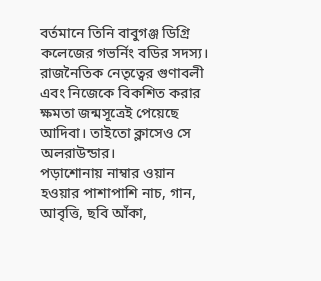বর্তমানে তিনি বাবুগঞ্জ ডিগ্রি কলেজের গভর্নিং বডির সদস্য। রাজনৈতিক নেতৃত্বের গুণাবলী এবং নিজেকে বিকশিত করার ক্ষমতা জন্মসূত্রেই পেয়েছে আদিবা। তাইতো ক্লাসেও সে অলরাউন্ডার।
পড়াশোনায় নাম্বার ওয়ান হওয়ার পাশাপাশি নাচ, গান, আবৃত্তি, ছবি আঁকা,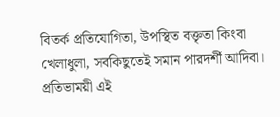বিতর্ক প্রতিযোগিতা, উপস্থিত বক্তৃতা কিংবা খেলাধুলা, সবকিছুতেই সমান পারদর্শী আদিবা। প্রতিভাময়ী এই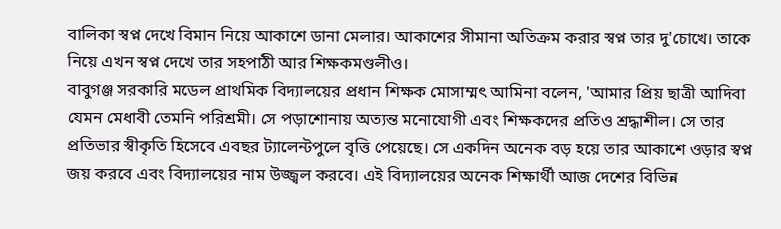বালিকা স্বপ্ন দেখে বিমান নিয়ে আকাশে ডানা মেলার। আকাশের সীমানা অতিক্রম করার স্বপ্ন তার দু'চোখে। তাকে নিয়ে এখন স্বপ্ন দেখে তার সহপাঠী আর শিক্ষকমণ্ডলীও।
বাবুগঞ্জ সরকারি মডেল প্রাথমিক বিদ্যালয়ের প্রধান শিক্ষক মোসাম্মৎ আমিনা বলেন, 'আমার প্রিয় ছাত্রী আদিবা যেমন মেধাবী তেমনি পরিশ্রমী। সে পড়াশোনায় অত্যন্ত মনোযোগী এবং শিক্ষকদের প্রতিও শ্রদ্ধাশীল। সে তার প্রতিভার স্বীকৃতি হিসেবে এবছর ট্যালেন্টপুলে বৃত্তি পেয়েছে। সে একদিন অনেক বড় হয়ে তার আকাশে ওড়ার স্বপ্ন জয় করবে এবং বিদ্যালয়ের নাম উজ্জ্বল করবে। এই বিদ্যালয়ের অনেক শিক্ষার্থী আজ দেশের বিভিন্ন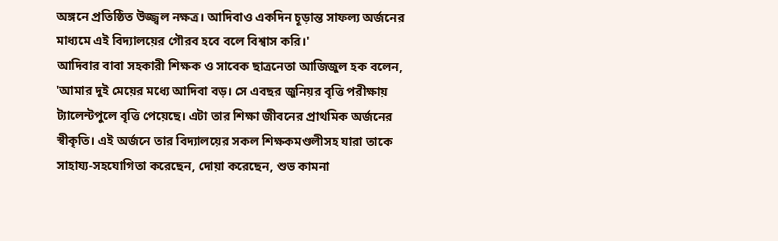অঙ্গনে প্রতিষ্ঠিত উজ্জ্বল নক্ষত্র। আদিবাও একদিন চূড়ান্ত সাফল্য অর্জনের মাধ্যমে এই বিদ্যালয়ের গৌরব হবে বলে বিশ্বাস করি।'
আদিবার বাবা সহকারী শিক্ষক ও সাবেক ছাত্রনেতা আজিজুল হক বলেন, 'আমার দুই মেয়ের মধ্যে আদিবা বড়। সে এবছর জুনিয়র বৃত্তি পরীক্ষায় ট্যালেন্টপুলে বৃত্তি পেয়েছে। এটা তার শিক্ষা জীবনের প্রাথমিক অর্জনের স্বীকৃতি। এই অর্জনে তার বিদ্যালয়ের সকল শিক্ষকমণ্ডলীসহ যারা তাকে সাহায্য-সহযোগিতা করেছেন, দোয়া করেছেন, শুভ কামনা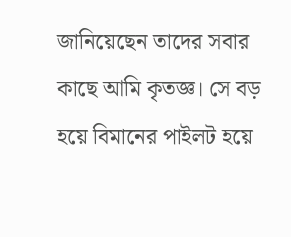জানিয়েছেন তাদের সবার কাছে আমি কৃতজ্ঞ। সে বড় হয়ে বিমানের পাইলট হয়ে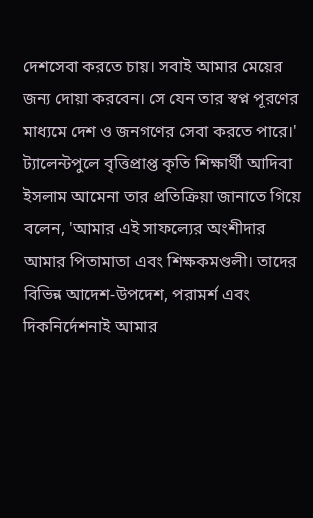দেশসেবা করতে চায়। সবাই আমার মেয়ের জন্য দোয়া করবেন। সে যেন তার স্বপ্ন পূরণের মাধ্যমে দেশ ও জনগণের সেবা করতে পারে।'
ট্যালেন্টপুলে বৃত্তিপ্রাপ্ত কৃতি শিক্ষার্থী আদিবা ইসলাম আমেনা তার প্রতিক্রিয়া জানাতে গিয়ে বলেন, 'আমার এই সাফল্যের অংশীদার আমার পিতামাতা এবং শিক্ষকমণ্ডলী। তাদের বিভিন্ন আদেশ-উপদেশ, পরামর্শ এবং দিকনির্দেশনাই আমার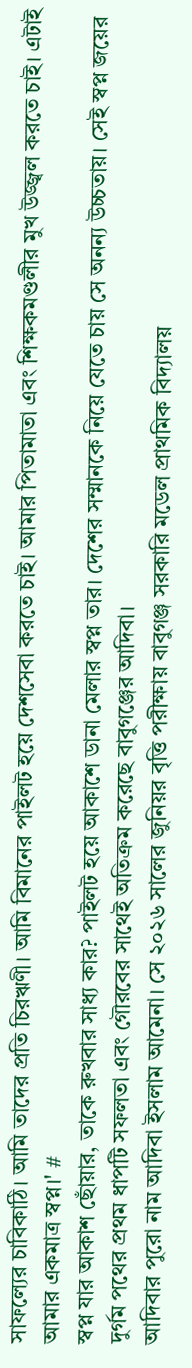সাফল্যের চাবিকাঠি। আমি তাদের প্রতি চিরঋণী। আমি বিমানের পাইলট হয়ে দেশসেবা করতে চাই। আমার পিতামাতা এবং শিক্ষকমণ্ডলীর মুখ উজ্জ্বল করতে চাই। এটাই আমার একমাত্র স্বপ্ন।' #
স্বপ্ন যার আকাশ ছোঁয়ার, তাকে রুখবার সাধ্য কার? পাইলট হয়ে আকাশে ডানা মেলার স্বপ্ন তার। দেশের সম্মানকে নিয়ে যেতে চায় সে অনন্য উচ্চতায়। সেই স্বপ্ন জয়ের দুর্গম পথের প্রথম ধাপটি সফলতা এবং গৌরবের সাথেই অতিক্রম করেছে বাবুগঞ্জের আদিবা।
আদিবার পুরো নাম আদিবা ইসলাম আমেনা। সে ২০২৬ সালের জুনিয়র বৃত্তি পরীক্ষায় বাবুগঞ্জ সরকারি মডেল প্রাথমিক বিদ্যালয়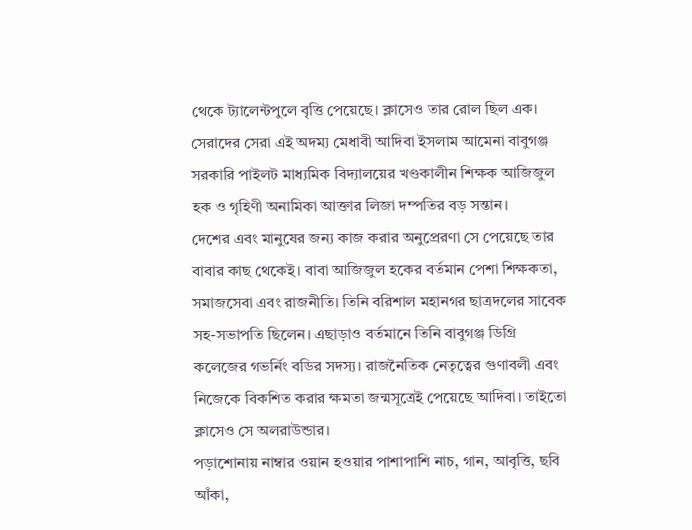থেকে ট্যালেন্টপুলে বৃত্তি পেয়েছে। ক্লাসেও তার রোল ছিল এক। সেরাদের সেরা এই অদম্য মেধাবী আদিবা ইসলাম আমেনা বাবুগঞ্জ সরকারি পাইলট মাধ্যমিক বিদ্যালয়ের খণ্ডকালীন শিক্ষক আজিজুল হক ও গৃহিণী অনামিকা আক্তার লিজা দম্পতির বড় সন্তান।
দেশের এবং মানুষের জন্য কাজ করার অনুপ্রেরণা সে পেয়েছে তার বাবার কাছ থেকেই। বাবা আজিজুল হকের বর্তমান পেশা শিক্ষকতা, সমাজসেবা এবং রাজনীতি। তিনি বরিশাল মহানগর ছাত্রদলের সাবেক সহ-সভাপতি ছিলেন। এছাড়াও বর্তমানে তিনি বাবুগঞ্জ ডিগ্রি কলেজের গভর্নিং বডির সদস্য। রাজনৈতিক নেতৃত্বের গুণাবলী এবং নিজেকে বিকশিত করার ক্ষমতা জন্মসূত্রেই পেয়েছে আদিবা। তাইতো ক্লাসেও সে অলরাউন্ডার।
পড়াশোনায় নাম্বার ওয়ান হওয়ার পাশাপাশি নাচ, গান, আবৃত্তি, ছবি আঁকা,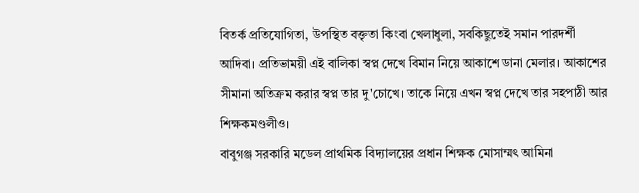বিতর্ক প্রতিযোগিতা, উপস্থিত বক্তৃতা কিংবা খেলাধুলা, সবকিছুতেই সমান পারদর্শী আদিবা। প্রতিভাময়ী এই বালিকা স্বপ্ন দেখে বিমান নিয়ে আকাশে ডানা মেলার। আকাশের সীমানা অতিক্রম করার স্বপ্ন তার দু'চোখে। তাকে নিয়ে এখন স্বপ্ন দেখে তার সহপাঠী আর শিক্ষকমণ্ডলীও।
বাবুগঞ্জ সরকারি মডেল প্রাথমিক বিদ্যালয়ের প্রধান শিক্ষক মোসাম্মৎ আমিনা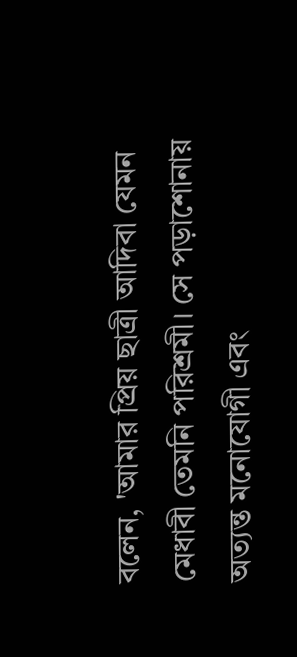বলেন, 'আমার প্রিয় ছাত্রী আদিবা যেমন মেধাবী তেমনি পরিশ্রমী। সে পড়াশোনায় অত্যন্ত মনোযোগী এবং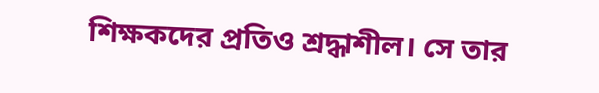শিক্ষকদের প্রতিও শ্রদ্ধাশীল। সে তার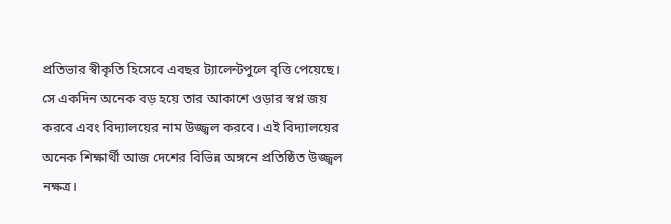প্রতিভার স্বীকৃতি হিসেবে এবছর ট্যালেন্টপুলে বৃত্তি পেয়েছে। সে একদিন অনেক বড় হয়ে তার আকাশে ওড়ার স্বপ্ন জয় করবে এবং বিদ্যালয়ের নাম উজ্জ্বল করবে। এই বিদ্যালয়ের অনেক শিক্ষার্থী আজ দেশের বিভিন্ন অঙ্গনে প্রতিষ্ঠিত উজ্জ্বল নক্ষত্র।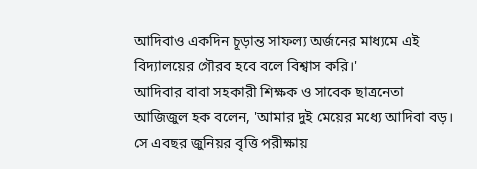আদিবাও একদিন চূড়ান্ত সাফল্য অর্জনের মাধ্যমে এই বিদ্যালয়ের গৌরব হবে বলে বিশ্বাস করি।'
আদিবার বাবা সহকারী শিক্ষক ও সাবেক ছাত্রনেতা আজিজুল হক বলেন, 'আমার দুই মেয়ের মধ্যে আদিবা বড়। সে এবছর জুনিয়র বৃত্তি পরীক্ষায়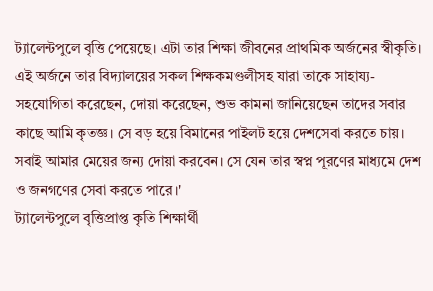ট্যালেন্টপুলে বৃত্তি পেয়েছে। এটা তার শিক্ষা জীবনের প্রাথমিক অর্জনের স্বীকৃতি। এই অর্জনে তার বিদ্যালয়ের সকল শিক্ষকমণ্ডলীসহ যারা তাকে সাহায্য-সহযোগিতা করেছেন, দোয়া করেছেন, শুভ কামনা জানিয়েছেন তাদের সবার কাছে আমি কৃতজ্ঞ। সে বড় হয়ে বিমানের পাইলট হয়ে দেশসেবা করতে চায়। সবাই আমার মেয়ের জন্য দোয়া করবেন। সে যেন তার স্বপ্ন পূরণের মাধ্যমে দেশ ও জনগণের সেবা করতে পারে।'
ট্যালেন্টপুলে বৃত্তিপ্রাপ্ত কৃতি শিক্ষার্থী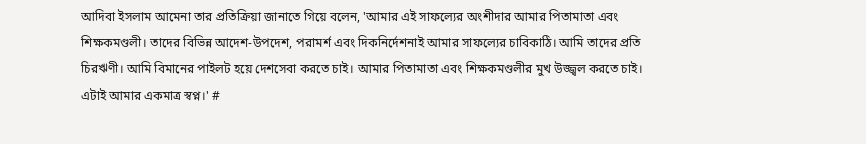আদিবা ইসলাম আমেনা তার প্রতিক্রিয়া জানাতে গিয়ে বলেন, 'আমার এই সাফল্যের অংশীদার আমার পিতামাতা এবং শিক্ষকমণ্ডলী। তাদের বিভিন্ন আদেশ-উপদেশ, পরামর্শ এবং দিকনির্দেশনাই আমার সাফল্যের চাবিকাঠি। আমি তাদের প্রতি চিরঋণী। আমি বিমানের পাইলট হয়ে দেশসেবা করতে চাই। আমার পিতামাতা এবং শিক্ষকমণ্ডলীর মুখ উজ্জ্বল করতে চাই। এটাই আমার একমাত্র স্বপ্ন।' #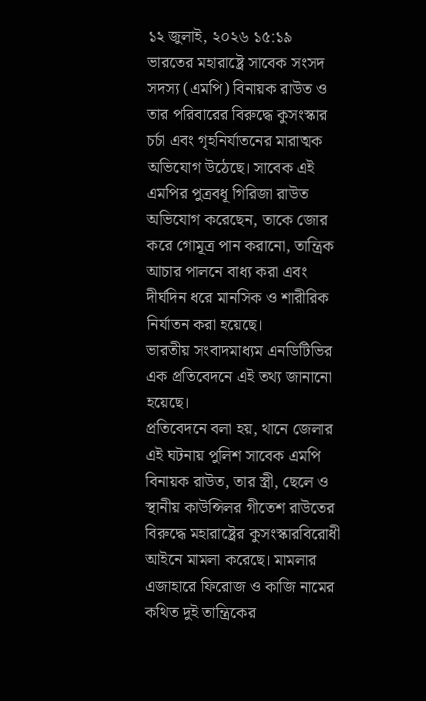১২ জুলাই, ২০২৬ ১৫:১৯
ভারতের মহারাষ্ট্রে সাবেক সংসদ সদস্য (এমপি) বিনায়ক রাউত ও তার পরিবারের বিরুদ্ধে কুসংস্কার চর্চা এবং গৃহনির্যাতনের মারাত্মক অভিযোগ উঠেছে। সাবেক এই এমপির পুত্রবধূ গিরিজা রাউত অভিযোগ করেছেন, তাকে জোর করে গোমূত্র পান করানো, তান্ত্রিক আচার পালনে বাধ্য করা এবং দীর্ঘদিন ধরে মানসিক ও শারীরিক নির্যাতন করা হয়েছে।
ভারতীয় সংবাদমাধ্যম এনডিটিভির এক প্রতিবেদনে এই তথ্য জানানো হয়েছে।
প্রতিবেদনে বলা হয়, থানে জেলার এই ঘটনায় পুলিশ সাবেক এমপি বিনায়ক রাউত, তার স্ত্রী, ছেলে ও স্থানীয় কাউন্সিলর গীতেশ রাউতের বিরুদ্ধে মহারাষ্ট্রের কুসংস্কারবিরোধী আইনে মামলা করেছে। মামলার এজাহারে ফিরোজ ও কাজি নামের কথিত দুই তান্ত্রিকের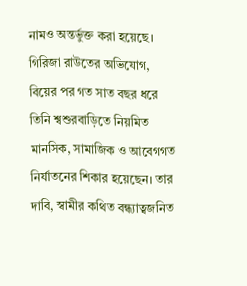নামও অন্তর্ভুক্ত করা হয়েছে।
গিরিজা রাউতের অভিযোগ, বিয়ের পর গত সাত বছর ধরে তিনি শ্বশুরবাড়িতে নিয়মিত মানসিক, সামাজিক ও আবেগগত নির্যাতনের শিকার হয়েছেন। তার দাবি, স্বামীর কথিত বন্ধ্যাত্বজনিত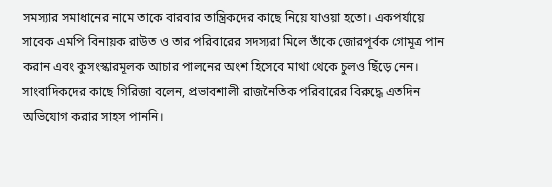সমস্যার সমাধানের নামে তাকে বারবার তান্ত্রিকদের কাছে নিয়ে যাওয়া হতো। একপর্যায়ে সাবেক এমপি বিনায়ক রাউত ও তার পরিবারের সদস্যরা মিলে তাঁকে জোরপূর্বক গোমূত্র পান করান এবং কুসংস্কারমূলক আচার পালনের অংশ হিসেবে মাথা থেকে চুলও ছিঁড়ে নেন।
সাংবাদিকদের কাছে গিরিজা বলেন, প্রভাবশালী রাজনৈতিক পরিবারের বিরুদ্ধে এতদিন অভিযোগ করার সাহস পাননি।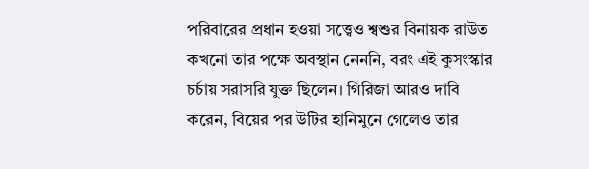পরিবারের প্রধান হওয়া সত্ত্বেও শ্বশুর বিনায়ক রাউত কখনো তার পক্ষে অবস্থান নেননি, বরং এই কুসংস্কার চর্চায় সরাসরি যুক্ত ছিলেন। গিরিজা আরও দাবি করেন, বিয়ের পর উটির হানিমুনে গেলেও তার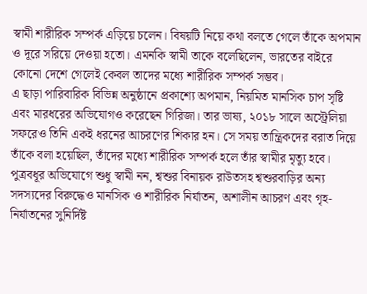স্বামী শারীরিক সম্পর্ক এড়িয়ে চলেন। বিষয়টি নিয়ে কথা বলতে গেলে তাঁকে অপমান ও দূরে সরিয়ে দেওয়া হতো। এমনকি স্বামী তাকে বলেছিলেন, ভারতের বাইরে কোনো দেশে গেলেই কেবল তাদের মধ্যে শারীরিক সম্পর্ক সম্ভব।
এ ছাড়া পারিবারিক বিভিন্ন অনুষ্ঠানে প্রকাশ্যে অপমান, নিয়মিত মানসিক চাপ সৃষ্টি এবং মারধরের অভিযোগও করেছেন গিরিজা। তার ভাষ্য, ২০১৮ সালে অস্ট্রেলিয়া সফরেও তিনি একই ধরনের আচরণের শিকার হন। সে সময় তান্ত্রিকদের বরাত দিয়ে তাঁকে বলা হয়েছিল, তাঁদের মধ্যে শারীরিক সম্পর্ক হলে তাঁর স্বামীর মৃত্যু হবে।
পুত্রবধূর অভিযোগে শুধু স্বামী নন, শ্বশুর বিনায়ক রাউতসহ শ্বশুরবাড়ির অন্য সদস্যদের বিরুদ্ধেও মানসিক ও শারীরিক নির্যাতন, অশালীন আচরণ এবং গৃহ-নির্যাতনের সুনির্দিষ্ট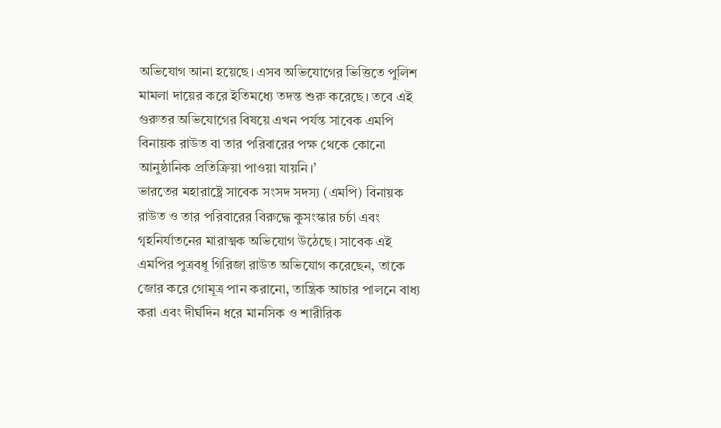অভিযোগ আনা হয়েছে। এসব অভিযোগের ভিত্তিতে পুলিশ মামলা দায়ের করে ইতিমধ্যে তদন্ত শুরু করেছে। তবে এই গুরুতর অভিযোগের বিষয়ে এখন পর্যন্ত সাবেক এমপি বিনায়ক রাউত বা তার পরিবারের পক্ষ থেকে কোনো আনুষ্ঠানিক প্রতিক্রিয়া পাওয়া যায়নি।’
ভারতের মহারাষ্ট্রে সাবেক সংসদ সদস্য (এমপি) বিনায়ক রাউত ও তার পরিবারের বিরুদ্ধে কুসংস্কার চর্চা এবং গৃহনির্যাতনের মারাত্মক অভিযোগ উঠেছে। সাবেক এই এমপির পুত্রবধূ গিরিজা রাউত অভিযোগ করেছেন, তাকে জোর করে গোমূত্র পান করানো, তান্ত্রিক আচার পালনে বাধ্য করা এবং দীর্ঘদিন ধরে মানসিক ও শারীরিক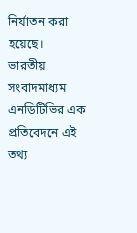নির্যাতন করা হয়েছে।
ভারতীয় সংবাদমাধ্যম এনডিটিভির এক প্রতিবেদনে এই তথ্য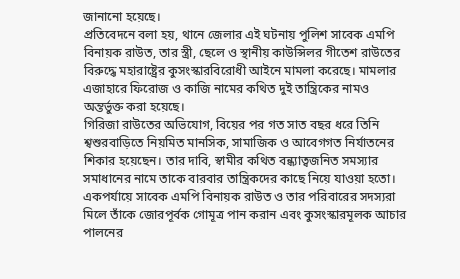জানানো হয়েছে।
প্রতিবেদনে বলা হয়, থানে জেলার এই ঘটনায় পুলিশ সাবেক এমপি বিনায়ক রাউত, তার স্ত্রী, ছেলে ও স্থানীয় কাউন্সিলর গীতেশ রাউতের বিরুদ্ধে মহারাষ্ট্রের কুসংস্কারবিরোধী আইনে মামলা করেছে। মামলার এজাহারে ফিরোজ ও কাজি নামের কথিত দুই তান্ত্রিকের নামও অন্তর্ভুক্ত করা হয়েছে।
গিরিজা রাউতের অভিযোগ, বিয়ের পর গত সাত বছর ধরে তিনি শ্বশুরবাড়িতে নিয়মিত মানসিক, সামাজিক ও আবেগগত নির্যাতনের শিকার হয়েছেন। তার দাবি, স্বামীর কথিত বন্ধ্যাত্বজনিত সমস্যার সমাধানের নামে তাকে বারবার তান্ত্রিকদের কাছে নিয়ে যাওয়া হতো। একপর্যায়ে সাবেক এমপি বিনায়ক রাউত ও তার পরিবারের সদস্যরা মিলে তাঁকে জোরপূর্বক গোমূত্র পান করান এবং কুসংস্কারমূলক আচার পালনের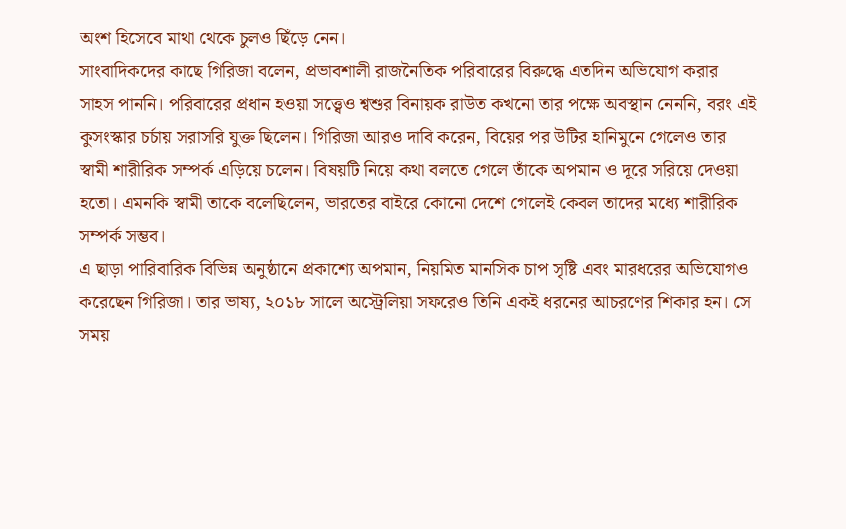অংশ হিসেবে মাথা থেকে চুলও ছিঁড়ে নেন।
সাংবাদিকদের কাছে গিরিজা বলেন, প্রভাবশালী রাজনৈতিক পরিবারের বিরুদ্ধে এতদিন অভিযোগ করার সাহস পাননি। পরিবারের প্রধান হওয়া সত্ত্বেও শ্বশুর বিনায়ক রাউত কখনো তার পক্ষে অবস্থান নেননি, বরং এই কুসংস্কার চর্চায় সরাসরি যুক্ত ছিলেন। গিরিজা আরও দাবি করেন, বিয়ের পর উটির হানিমুনে গেলেও তার স্বামী শারীরিক সম্পর্ক এড়িয়ে চলেন। বিষয়টি নিয়ে কথা বলতে গেলে তাঁকে অপমান ও দূরে সরিয়ে দেওয়া হতো। এমনকি স্বামী তাকে বলেছিলেন, ভারতের বাইরে কোনো দেশে গেলেই কেবল তাদের মধ্যে শারীরিক সম্পর্ক সম্ভব।
এ ছাড়া পারিবারিক বিভিন্ন অনুষ্ঠানে প্রকাশ্যে অপমান, নিয়মিত মানসিক চাপ সৃষ্টি এবং মারধরের অভিযোগও করেছেন গিরিজা। তার ভাষ্য, ২০১৮ সালে অস্ট্রেলিয়া সফরেও তিনি একই ধরনের আচরণের শিকার হন। সে সময়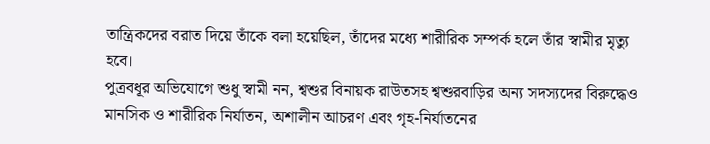তান্ত্রিকদের বরাত দিয়ে তাঁকে বলা হয়েছিল, তাঁদের মধ্যে শারীরিক সম্পর্ক হলে তাঁর স্বামীর মৃত্যু হবে।
পুত্রবধূর অভিযোগে শুধু স্বামী নন, শ্বশুর বিনায়ক রাউতসহ শ্বশুরবাড়ির অন্য সদস্যদের বিরুদ্ধেও মানসিক ও শারীরিক নির্যাতন, অশালীন আচরণ এবং গৃহ-নির্যাতনের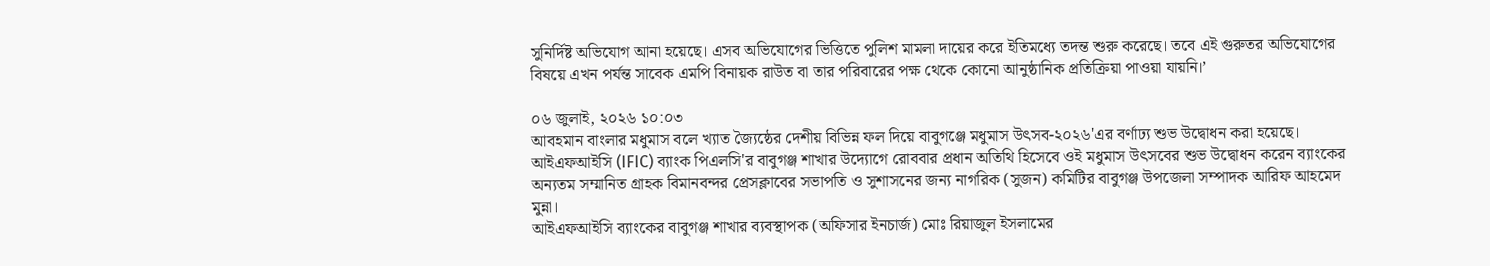সুনির্দিষ্ট অভিযোগ আনা হয়েছে। এসব অভিযোগের ভিত্তিতে পুলিশ মামলা দায়ের করে ইতিমধ্যে তদন্ত শুরু করেছে। তবে এই গুরুতর অভিযোগের বিষয়ে এখন পর্যন্ত সাবেক এমপি বিনায়ক রাউত বা তার পরিবারের পক্ষ থেকে কোনো আনুষ্ঠানিক প্রতিক্রিয়া পাওয়া যায়নি।’

০৬ জুলাই, ২০২৬ ১০:০৩
আবহমান বাংলার মধুমাস বলে খ্যাত জ্যৈষ্ঠের দেশীয় বিভিন্ন ফল দিয়ে বাবুগঞ্জে মধুমাস উৎসব-২০২৬'এর বর্ণাঢ্য শুভ উদ্বোধন করা হয়েছে। আইএফআইসি (IFIC) ব্যাংক পিএলসি'র বাবুগঞ্জ শাখার উদ্যোগে রোববার প্রধান অতিথি হিসেবে ওই মধুমাস উৎসবের শুভ উদ্বোধন করেন ব্যাংকের অন্যতম সম্মানিত গ্রাহক বিমানবন্দর প্রেসক্লাবের সভাপতি ও সুশাসনের জন্য নাগরিক (সুজন) কমিটির বাবুগঞ্জ উপজেলা সম্পাদক আরিফ আহমেদ মুন্না।
আইএফআইসি ব্যাংকের বাবুগঞ্জ শাখার ব্যবস্থাপক (অফিসার ইনচার্জ) মোঃ রিয়াজুল ইসলামের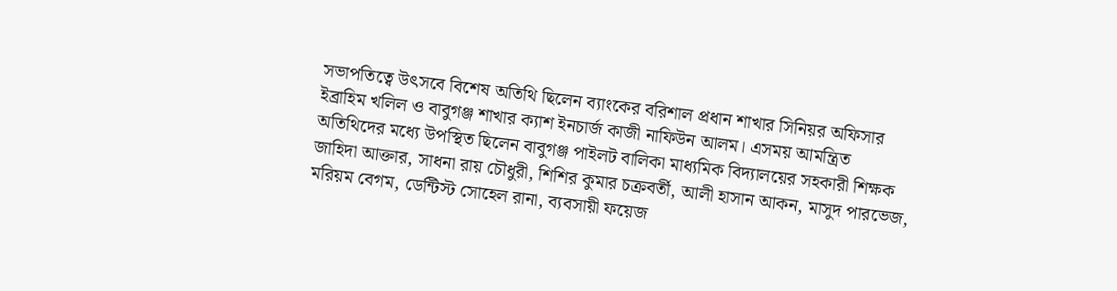সভাপতিত্বে উৎসবে বিশেষ অতিথি ছিলেন ব্যাংকের বরিশাল প্রধান শাখার সিনিয়র অফিসার ইব্রাহিম খলিল ও বাবুগঞ্জ শাখার ক্যাশ ইনচার্জ কাজী নাফিউন আলম। এসময় আমন্ত্রিত অতিথিদের মধ্যে উপস্থিত ছিলেন বাবুগঞ্জ পাইলট বালিকা মাধ্যমিক বিদ্যালয়ের সহকারী শিক্ষক জাহিদা আক্তার, সাধনা রায় চৌধুরী, শিশির কুমার চক্রবর্তী, আলী হাসান আকন, মাসুদ পারভেজ, মরিয়ম বেগম, ডেন্টিস্ট সোহেল রানা, ব্যবসায়ী ফয়েজ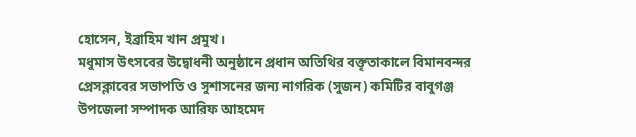হোসেন, ইব্রাহিম খান প্রমুখ।
মধুমাস উৎসবের উদ্বোধনী অনুষ্ঠানে প্রধান অতিথির বক্তৃতাকালে বিমানবন্দর প্রেসক্লাবের সভাপতি ও সুশাসনের জন্য নাগরিক (সুজন) কমিটির বাবুগঞ্জ উপজেলা সম্পাদক আরিফ আহমেদ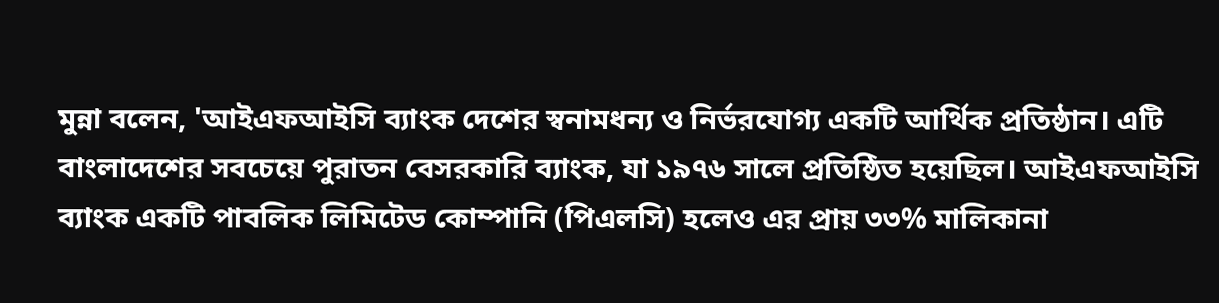মুন্না বলেন, 'আইএফআইসি ব্যাংক দেশের স্বনামধন্য ও নির্ভরযোগ্য একটি আর্থিক প্রতিষ্ঠান। এটি বাংলাদেশের সবচেয়ে পুরাতন বেসরকারি ব্যাংক, যা ১৯৭৬ সালে প্রতিষ্ঠিত হয়েছিল। আইএফআইসি ব্যাংক একটি পাবলিক লিমিটেড কোম্পানি (পিএলসি) হলেও এর প্রায় ৩৩% মালিকানা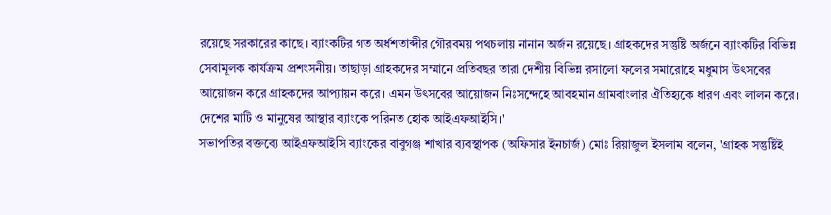রয়েছে সরকারের কাছে। ব্যাংকটির গত অর্ধশতাব্দীর গৌরবময় পথচলায় নানান অর্জন রয়েছে। গ্রাহকদের সন্তুষ্টি অর্জনে ব্যাংকটির বিভিন্ন সেবামূলক কার্যক্রম প্রশংসনীয়। তাছাড়া গ্রাহকদের সম্মানে প্রতিবছর তারা দেশীয় বিভিন্ন রসালো ফলের সমারোহে মধুমাস উৎসবের আয়োজন করে গ্রাহকদের আপ্যায়ন করে। এমন উৎসবের আয়োজন নিঃসন্দেহে আবহমান গ্রামবাংলার ঐতিহ্যকে ধারণ এবং লালন করে। দেশের মাটি ও মানুষের আস্থার ব্যাংকে পরিনত হোক আইএফআইসি।'
সভাপতির বক্তব্যে আইএফআইসি ব্যাংকের বাবুগঞ্জ শাখার ব্যবস্থাপক (অফিসার ইনচার্জ) মোঃ রিয়াজুল ইসলাম বলেন, 'গ্রাহক সন্তুষ্টিই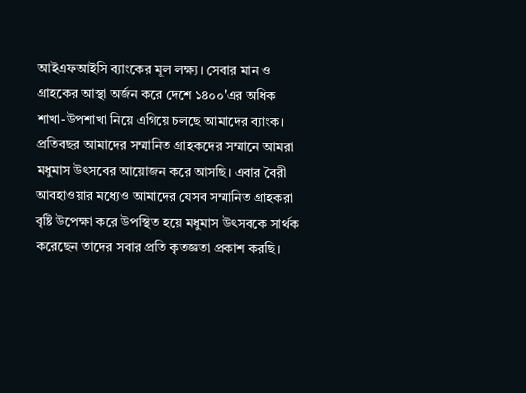আইএফআইসি ব্যাংকের মূল লক্ষ্য। সেবার মান ও গ্রাহকের আস্থা অর্জন করে দেশে ১৪০০'এর অধিক শাখা-উপশাখা নিয়ে এগিয়ে চলছে আমাদের ব্যাংক। প্রতিবছর আমাদের সম্মানিত গ্রাহকদের সম্মানে আমরা মধুমাস উৎসবের আয়োজন করে আসছি। এবার বৈরী আবহাওয়ার মধ্যেও আমাদের যেসব সম্মানিত গ্রাহকরা বৃষ্টি উপেক্ষা করে উপস্থিত হয়ে মধুমাস উৎসবকে সার্থক করেছেন তাদের সবার প্রতি কৃতজ্ঞতা প্রকাশ করছি।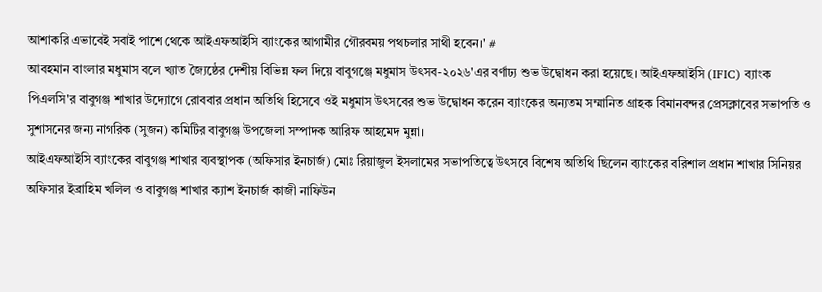আশাকরি এভাবেই সবাই পাশে থেকে আইএফআইসি ব্যাংকের আগামীর গৌরবময় পথচলার সাথী হবেন।' #
আবহমান বাংলার মধুমাস বলে খ্যাত জ্যৈষ্ঠের দেশীয় বিভিন্ন ফল দিয়ে বাবুগঞ্জে মধুমাস উৎসব-২০২৬'এর বর্ণাঢ্য শুভ উদ্বোধন করা হয়েছে। আইএফআইসি (IFIC) ব্যাংক পিএলসি'র বাবুগঞ্জ শাখার উদ্যোগে রোববার প্রধান অতিথি হিসেবে ওই মধুমাস উৎসবের শুভ উদ্বোধন করেন ব্যাংকের অন্যতম সম্মানিত গ্রাহক বিমানবন্দর প্রেসক্লাবের সভাপতি ও সুশাসনের জন্য নাগরিক (সুজন) কমিটির বাবুগঞ্জ উপজেলা সম্পাদক আরিফ আহমেদ মুন্না।
আইএফআইসি ব্যাংকের বাবুগঞ্জ শাখার ব্যবস্থাপক (অফিসার ইনচার্জ) মোঃ রিয়াজুল ইসলামের সভাপতিত্বে উৎসবে বিশেষ অতিথি ছিলেন ব্যাংকের বরিশাল প্রধান শাখার সিনিয়র অফিসার ইব্রাহিম খলিল ও বাবুগঞ্জ শাখার ক্যাশ ইনচার্জ কাজী নাফিউন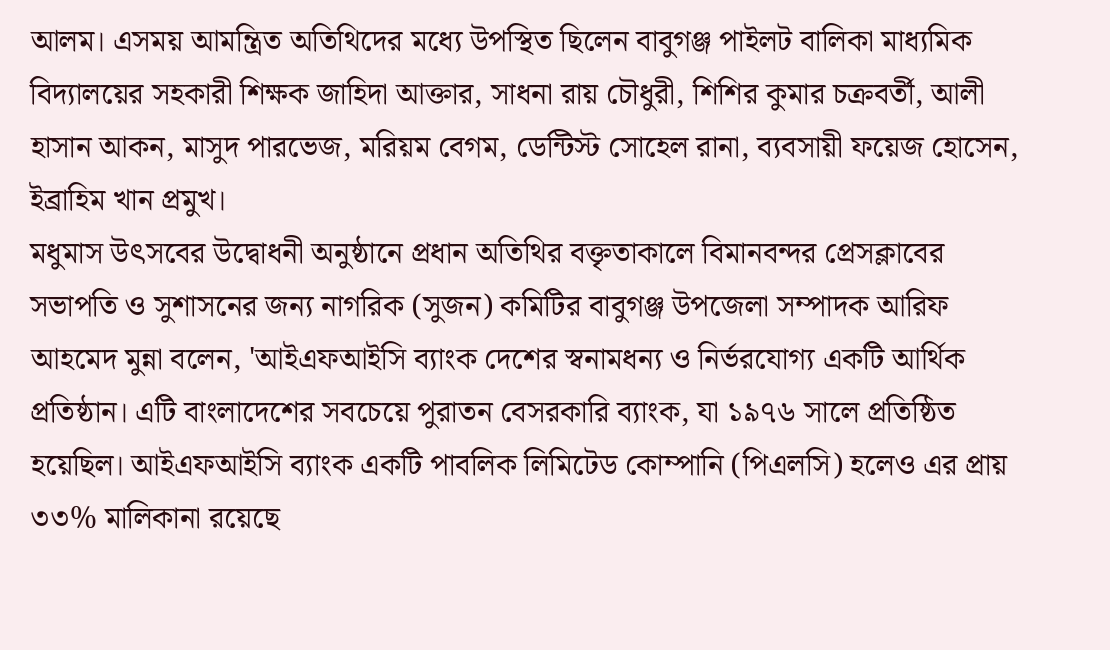আলম। এসময় আমন্ত্রিত অতিথিদের মধ্যে উপস্থিত ছিলেন বাবুগঞ্জ পাইলট বালিকা মাধ্যমিক বিদ্যালয়ের সহকারী শিক্ষক জাহিদা আক্তার, সাধনা রায় চৌধুরী, শিশির কুমার চক্রবর্তী, আলী হাসান আকন, মাসুদ পারভেজ, মরিয়ম বেগম, ডেন্টিস্ট সোহেল রানা, ব্যবসায়ী ফয়েজ হোসেন, ইব্রাহিম খান প্রমুখ।
মধুমাস উৎসবের উদ্বোধনী অনুষ্ঠানে প্রধান অতিথির বক্তৃতাকালে বিমানবন্দর প্রেসক্লাবের সভাপতি ও সুশাসনের জন্য নাগরিক (সুজন) কমিটির বাবুগঞ্জ উপজেলা সম্পাদক আরিফ আহমেদ মুন্না বলেন, 'আইএফআইসি ব্যাংক দেশের স্বনামধন্য ও নির্ভরযোগ্য একটি আর্থিক প্রতিষ্ঠান। এটি বাংলাদেশের সবচেয়ে পুরাতন বেসরকারি ব্যাংক, যা ১৯৭৬ সালে প্রতিষ্ঠিত হয়েছিল। আইএফআইসি ব্যাংক একটি পাবলিক লিমিটেড কোম্পানি (পিএলসি) হলেও এর প্রায় ৩৩% মালিকানা রয়েছে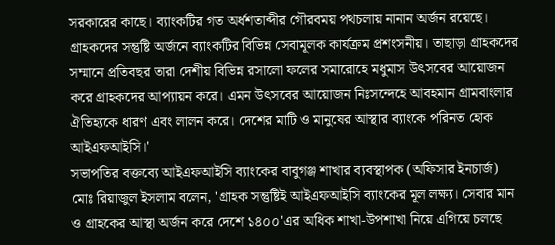সরকারের কাছে। ব্যাংকটির গত অর্ধশতাব্দীর গৌরবময় পথচলায় নানান অর্জন রয়েছে। গ্রাহকদের সন্তুষ্টি অর্জনে ব্যাংকটির বিভিন্ন সেবামূলক কার্যক্রম প্রশংসনীয়। তাছাড়া গ্রাহকদের সম্মানে প্রতিবছর তারা দেশীয় বিভিন্ন রসালো ফলের সমারোহে মধুমাস উৎসবের আয়োজন করে গ্রাহকদের আপ্যায়ন করে। এমন উৎসবের আয়োজন নিঃসন্দেহে আবহমান গ্রামবাংলার ঐতিহ্যকে ধারণ এবং লালন করে। দেশের মাটি ও মানুষের আস্থার ব্যাংকে পরিনত হোক আইএফআইসি।'
সভাপতির বক্তব্যে আইএফআইসি ব্যাংকের বাবুগঞ্জ শাখার ব্যবস্থাপক (অফিসার ইনচার্জ) মোঃ রিয়াজুল ইসলাম বলেন, 'গ্রাহক সন্তুষ্টিই আইএফআইসি ব্যাংকের মূল লক্ষ্য। সেবার মান ও গ্রাহকের আস্থা অর্জন করে দেশে ১৪০০'এর অধিক শাখা-উপশাখা নিয়ে এগিয়ে চলছে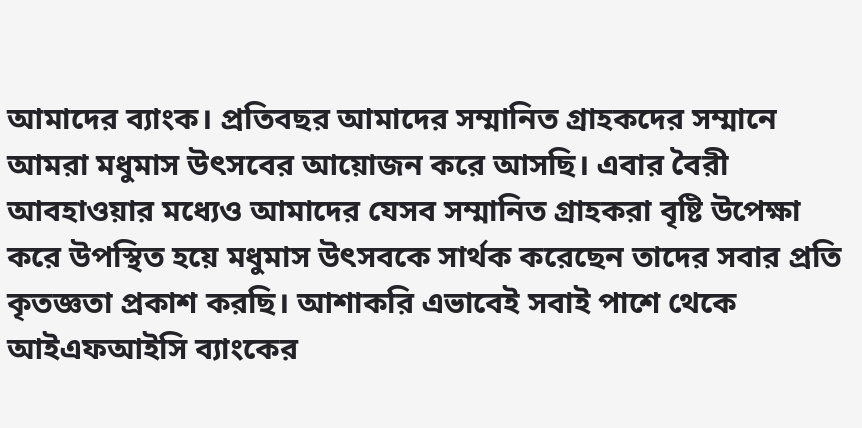আমাদের ব্যাংক। প্রতিবছর আমাদের সম্মানিত গ্রাহকদের সম্মানে আমরা মধুমাস উৎসবের আয়োজন করে আসছি। এবার বৈরী আবহাওয়ার মধ্যেও আমাদের যেসব সম্মানিত গ্রাহকরা বৃষ্টি উপেক্ষা করে উপস্থিত হয়ে মধুমাস উৎসবকে সার্থক করেছেন তাদের সবার প্রতি কৃতজ্ঞতা প্রকাশ করছি। আশাকরি এভাবেই সবাই পাশে থেকে আইএফআইসি ব্যাংকের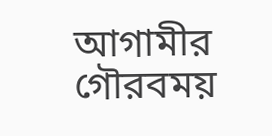আগামীর গৌরবময়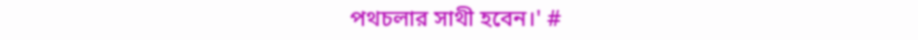পথচলার সাথী হবেন।' #